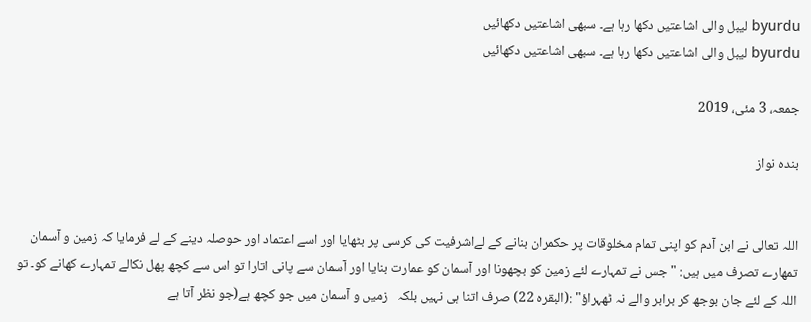byurdu لیبل والی اشاعتیں دکھا رہا ہے۔ سبھی اشاعتیں دکھائیں
byurdu لیبل والی اشاعتیں دکھا رہا ہے۔ سبھی اشاعتیں دکھائیں

جمعہ، 3 مئی، 2019

بندہ نواز


اللہ تعالی نے ابن آدم کو اپنی تمام مخلوقات پر حکمران بنانے کے لےاشرفیت کی کرسی پر بٹھایا اور اسے اعتماد اور حوصلہ دینے کے لے فرمایا کہ زمین و آسمان تمھارے تصرف میں ہیں: " جس نے تمہارے لئے زمین کو بچھونا اور آسمان کو عمارت بنایا اور آسمان سے پانی اتارا تو اس سے کچھ پھل نکالے تمہارے کھانے کو۔ تو اللہ کے لئے جان بوجھ کر برابر والے نہ ٹھہراؤ" :(البقرہ 22) صرف اتنا ہی نہیں بلکہ   زمیں و آسمان میں جو کچھ ہے(جو نظر آتا ہے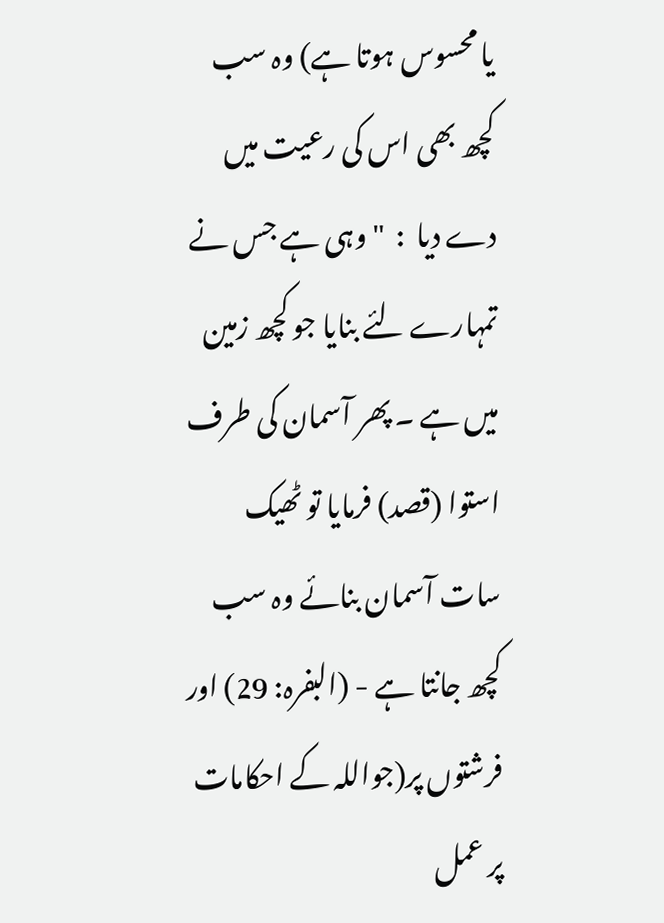یا محسوس ہوتا ہے) وہ سب کچھ بھی اس کی رعیت میں دے دیا  :  " وہی ہے جس نے تمہارے لئے بنایا جو کچھ زمین میں ہے ۔ پھر آسمان کی طرف استوا (قصد) فرمایا تو ٹھیک سات آسمان بنائے وہ سب کچھ جانتا ہے - (البفرہ: 29) اور فرشتوں پر(جواللہ کے احکامات پر عمل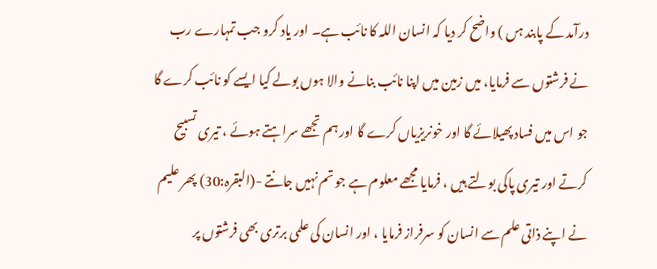درآمد کے پابند ہں ) واضح کر دیا کہ انسان اللہ کا نائب ہے۔ اور یاد کرو جب تمہارے رب نے فرشتوں سے فرمایا، میں زمین میں اپنا نائب بنانے والا ہوں بولے کیا ایسے کو نائب کرے گا جو اس میں فساد پھیلائے گا اور خونریزیاں کرے گا اور ہم تجھے سراہتے ہوئے ، تیری تسبیح کرتے اور تیری پاکی بولتے ہیں ، فرمایا مجھے معلوم ہے جو تم نہیں جانتے -(البقرہ:30) پھر علیم نے اپنے ذاتی علم سے انسان کو سرفراز فرمایا ، اور انسان کی علمی برتری بھی فرشتوں پر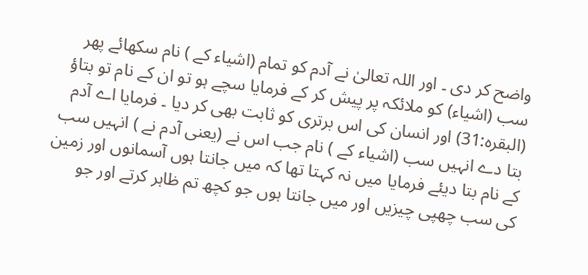واضح کر دی ۔ اور اللہ تعالیٰ نے آدم کو تمام (اشیاء کے ) نام سکھائے پھر سب (اشیاء) کو ملائکہ پر پیش کر کے فرمایا سچے ہو تو ان کے نام تو بتاؤ (البقرہ:31) اور انسان کی اس برتری کو ثابت بھی کر دیا ۔ فرمایا اے آدم بتا دے انہیں سب (اشیاء کے ) نام جب اس نے (یعنی آدم نے ) انہیں سب کے نام بتا دیئے فرمایا میں نہ کہتا تھا کہ میں جانتا ہوں آسمانوں اور زمین کی سب چھپی چیزیں اور میں جانتا ہوں جو کچھ تم ظاہر کرتے اور جو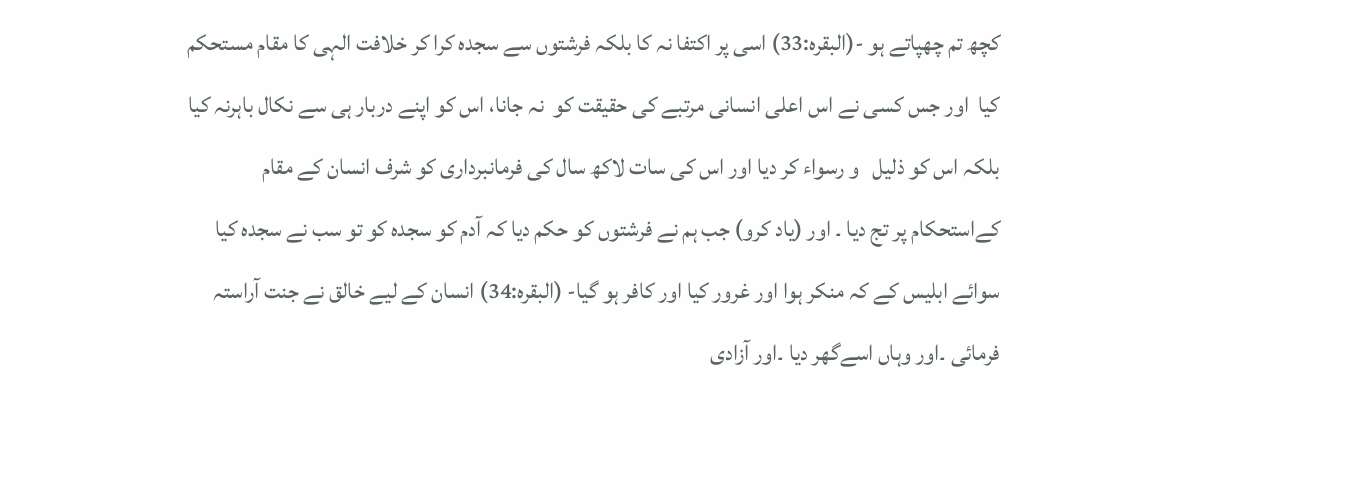کچھ تم چھپاتے ہو -(البقرہ:33) اسی پر اکتفا نہ کا بلکہ فرشتوں سے سجدہ کرا کر خلافت الہی کا مقام مستحکم کیا  اور جس کسی نے اس اعلی انسانی مرتبے کی حقیقت کو  نہ جانا، اس کو اپنے دربار ہی سے نکال باہرنہ کیا بلکہ اس کو ذلیل   و رسواء کر دیا اور اس کی سات لاکھ سال کی فرمانبرداری کو شرف انسان کے مقام کےاستحکام پر تج دیا ۔ اور (یاد کرو) جب ہم نے فرشتوں کو حکم دیا کہ آدم کو سجدہ کو تو سب نے سجدہ کیا سوائے ابلیس کے کہ منکر ہوا اور غرور کیا اور کافر ہو گیا- (البقرہ:34) انسان کے لیے خالق نے جنت آراستہ فرمائی ۔اور وہاں اسےگھر دیا ۔اور آزادی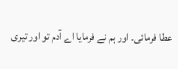عطا فرمائی۔ اور ہم نے فرمایا اے آدم تو اور تیری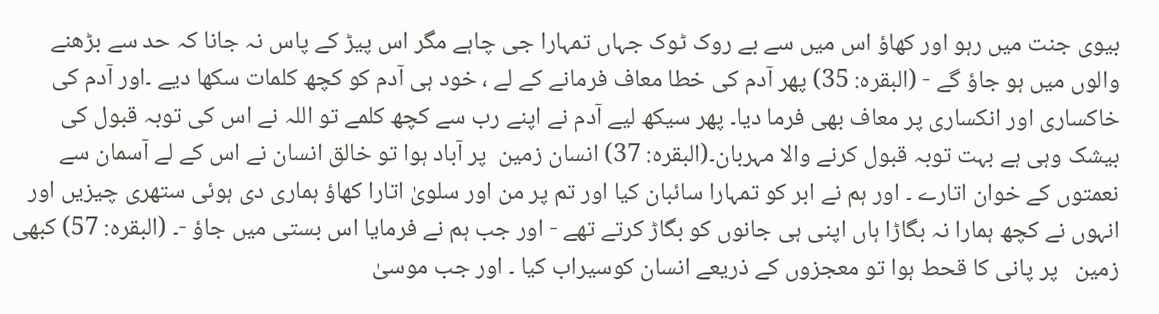بیوی جنت میں رہو اور کھاؤ اس میں سے بے روک ٹوک جہاں تمہارا جی چاہے مگر اس پیڑ کے پاس نہ جانا کہ حد سے بڑھنے والوں میں ہو جاؤ گے - (البقرہ: 35) پھر آدم کی خطا معاف فرمانے کے لے ، خود ہی آدم کو کچھ کلمات سکھا دیے ۔اور آدم کی خاکساری اور انکساری پر معاف بھی فرما دیا۔ پھر سیکھ لیے آدم نے اپنے رب سے کچھ کلمے تو اللہ نے اس کی توبہ قبول کی بیشک وہی ہے بہت توبہ قبول کرنے والا مہربان۔(البقرہ: 37) انسان زمین  پر آباد ہوا تو خالق انسان نے اس کے لے آسمان سے نعمتوں کے خوان اتارے ۔ اور ہم نے ابر کو تمہارا سائبان کیا اور تم پر من اور سلویٰ اتارا کھاؤ ہماری دی ہوئی ستھری چیزیں اور انہوں نے کچھ ہمارا نہ بگاڑا ہاں اپنی ہی جانوں کو بگاڑ کرتے تھے - اور جب ہم نے فرمایا اس بستی میں جاؤ -۔ (البقرہ: 57) کبھی زمین   پر پانی کا قحط ہوا تو معجزوں کے ذریعے انسان کوسیراب کیا ۔ اور جب موسیٰ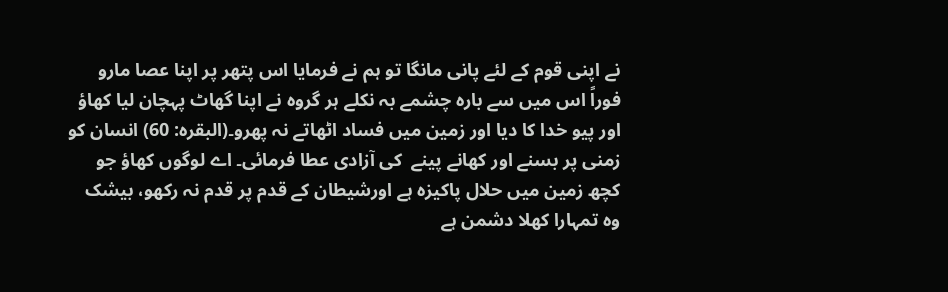نے اپنی قوم کے لئے پانی مانگا تو ہم نے فرمایا اس پتھر پر اپنا عصا مارو فوراً اس میں سے بارہ چشمے بہ نکلے ہر گروہ نے اپنا گھاٹ پہچان لیا کھاؤ اور پیو خدا کا دیا اور زمین میں فساد اٹھاتے نہ پھرو۔(البقرہ: 60) انسان کو زمنی پر بسنے اور کھانے پینے  کی آزادی عطا فرمائی۔ اے لوگوں کھاؤ جو کچھ زمین میں حلال پاکیزہ ہے اورشیطان کے قدم پر قدم نہ رکھو، بیشک وہ تمہارا کھلا دشمن ہے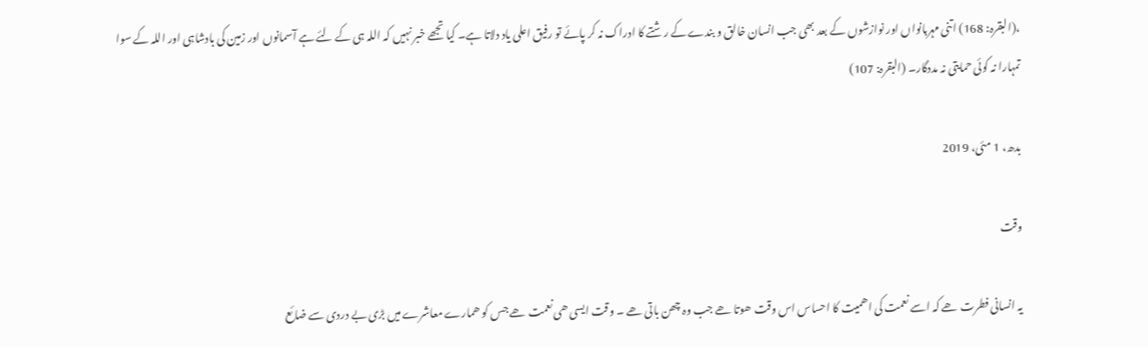،(البقرہ: 168) اتنی مہربانواں اور نوازشوں کے بعد بھی جب انسان خالق و بندے کے رشتے کا ادراک نہ کر پائے تو رفیق اعلی یاد دلاتا ہے۔ کیا تجھے خبر نہیں کہ اللہ ہی کے لئے ہے آسمانوں اور زمین کی بادشاہی اور اللہ کے سوا تمہارا نہ کوئی حمایتی نہ مددگار۔ (البقرہ: 107)

بدھ، 1 مئی، 2019

وقت

یہ انسانی فطرت ھے کہ اسے نعمت کی اھمیت کا احساس اس وقت ھوتا ھے جب وہ چھن باتی ھے ۔ وقت ایسی ھی نعمت ھے جس کو ھمارے معاشرے میں بڑی بے دردی سے ضائع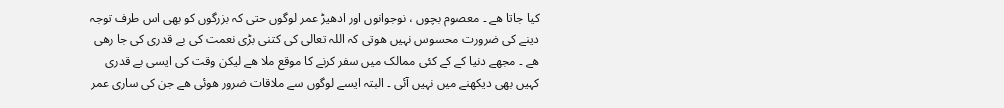کیا جاتا ھے ۔ معصوم بچوں ، نوجوانوں اور ادھیڑ عمر لوگوں حتی کہ بزرگوں کو بھی اس طرف توجہ دینے کی ضرورت محسوس نہیں ھوتی کہ اللہ تعالی کی کتنی بڑی نعمت کی بے قدری کی جا رھی ھے ۔ مجھے دنیا کے کے کئی ممالک میں سفر کرنے کا موقع ملا ھے لیکن وقت کی ایسی بے قدری کہیں بھی دیکھنے میں نہیں آئی ۔ البتہ ایسے لوگوں سے ملاقات ضرور ھوئی ھے جن کی ساری عمر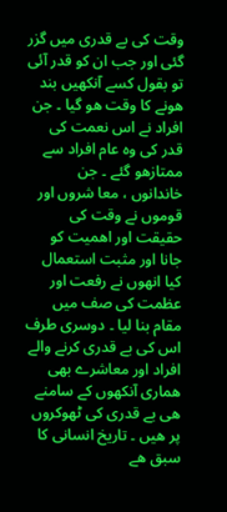وقت کی بے قدری میں گزر گئی اور جب ان کو قدر آئی تو بقول کسے آنکھیں بند ھونے کا وقت ھو گیا ۔ جن افراد نے اس نعمت کی قدر کی وہ عام افراد سے ممتازھو گئے ۔ جن خاندانوں ، معا شروں اور قوموں نے وقت کی حقیقت اور اھمیت کو جانا اور مثبت استعمال کیا انھوں نے رفعت اور عظمت کی صف میں مقام بنا لیا ۔ دوسری طرف اس کی بے قدری کرنے والے افراد اور معاشرے بھی ھماری آنکھوں کے سامنے ھی بے قدری کی ٹھوکروں پر ھیں ۔ تاریخ انسانی کا سبق ھے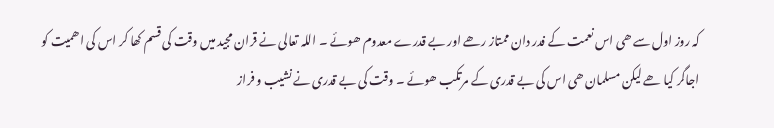کہ روز اول سے ھی اس نعمت کے فدر دان ممتاز رھے اور بے قدرے معدوم ھوئے ۔ اللہ تعالی نے قران مجید میں وقت کی قسم کھا کر اس کی اھمیت کو اجاگر کیا ھے لیکن مسلمان ھی اس کی بے قدری کے مرتکب ھوئے ۔ وقت کی بے قدری نے نشیب و فراز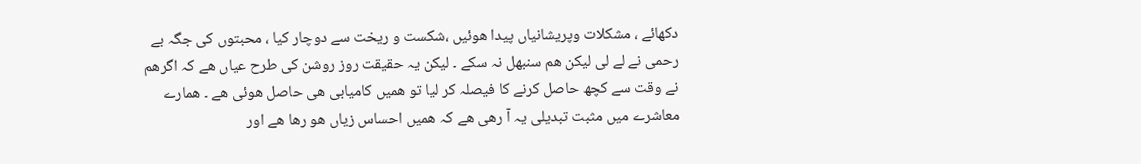دکھائے ، مشکلات وپریشانیاں پیدا ھوئیں ،شکست و ریخت سے دوچار کیا ، محبتوں کی جگہ بے رحمی نے لے لی لیکن ھم سنبھل نہ سکے ۔ لیکن یہ حقیقت روز روشن کی طرح عیاں ھے کہ اگرھم نے وقت سے کچھ حاصل کرنے کا فیصلہ کر لیا تو ھمیں کامیابی ھی حاصل ھوئی ھے ۔ ھمارے معاشرے میں مثبت تبدیلی یہ آ رھی ھے کہ ھمیں احساس زیاں ھو رھا ھے اور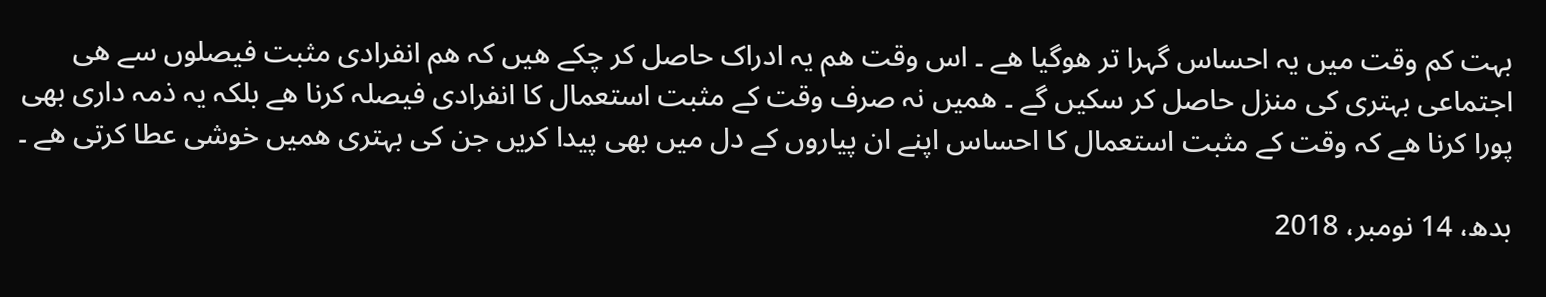بہت کم وقت میں یہ احساس گہرا تر ھوگیا ھے ۔ اس وقت ھم یہ ادراک حاصل کر چکے ھیں کہ ھم انفرادی مثبت فیصلوں سے ھی اجتماعی بہتری کی منزل حاصل کر سکيں گے ۔ ھمیں نہ صرف وقت کے مثبت استعمال کا انفرادی فیصلہ کرنا ھے بلکہ یہ ذمہ داری بھی پورا کرنا ھے کہ وقت کے مثبت استعمال کا احساس اپنے ان پیاروں کے دل میں بھی پیدا کریں جن کی بہتری ھمیں خوشی عطا کرتی ھے ۔

بدھ، 14 نومبر، 2018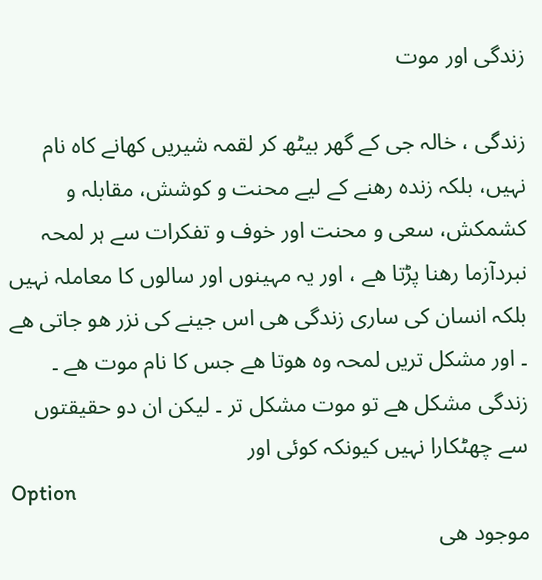زندگی اور موت

زندگی ، خالہ جی کے گھر بيٹھ کر لقمہ شيريں کھانے کاہ نام نہيں، بلکہ زندہ رھنے کے ليے محنت و کوشش، مقابلہ و کشمکش، سعی و محنت اور خوف و تفکرات سے ہر لمحہ نبردآزما رھنا پڑتا ھے ، اور یہ مہينوں اور سالوں کا معاملہ نہيں بلکہ انسان کی ساری زندگی ھی اس جينے کی نزر ھو جاتی ھے ۔ اور مشکل تريں لمحہ وہ ھوتا ھے جس کا نام موت ھے ۔ زندگی مشکل ھے تو موت مشکل تر ۔ ليکن ان دو حقيقتوں سے چھٹکارا نہيں کيونکہ کوئی اور
Option
موجود ھی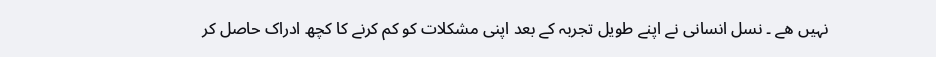نہيں ھے ۔ نسل انسانی نے اپنے طويل تجربہ کے بعد اپنی مشکلات کو کم کرنے کا کچھ ادراک حاصل کر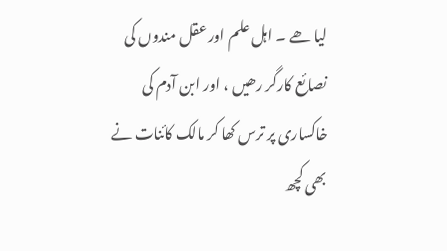ليا ھے ۔ اہل علم اور عقل مندوں کی نصائع کارگر رھيں ، اور ابن آدم کی خاکساری پر ترس کھا کر مالک کائنات نے بھی کچھ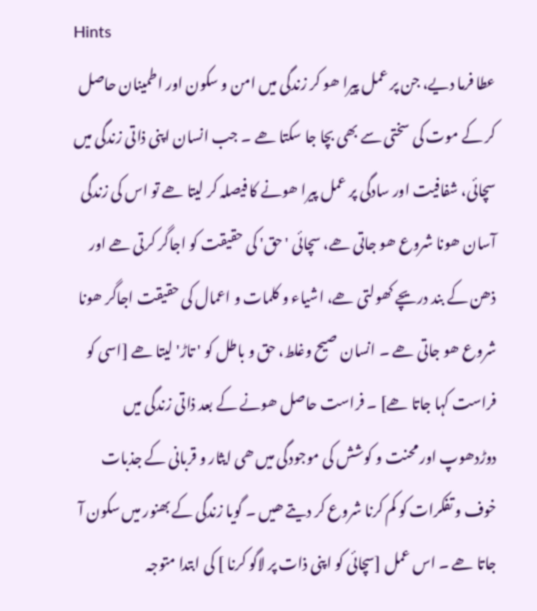Hints
عطا فرما ديے، جن پر عمل پيرا ھو کر زندگی ميں امن و سکون اور اطمينان حاصل کر کے موت کی سختی سے بھی بچا جا سکتا ھے ۔ جب انسان اپنی ذاتی زندگی ميں سچائی، شفافيت اور سادگی پر عمل پيرا ھونے کا فيصلہ کر ليتا ھے تو اس کی زندگی آسان ھونا شروع ھو جاتی ھے، سچائی 'حق' کی حقيقت کو اجاگر کرتی ھے اور ذھن کے بند دريچے کھولتی ھے، اشياء و کلمات و اعمال کی حقيقت اجاگر ھونا شروع ھو جاتی ھے ۔ انسان صيح وغلط، حق و باطل کو ' تاڑ' ليتا ھے [اسی کو فراست کہا جاتا ھے] ۔ فراست حاصل ھونے کے بعد ذاتی زندگی ميں دوڑدھوپ اور محنت و کوشش کی موجودگی ميں ھی ايثار و قربانی کے جذبات خوف و تفکرات کو کم کرنا شروع کر ديتے ھيں ۔ گويا زندگی کے بھنور ميں سکون آ جاتا ھے ۔ اس عمل [سچائی کو اپنی ذات پر لاگو کرنا ] کی ابتدا متوجہ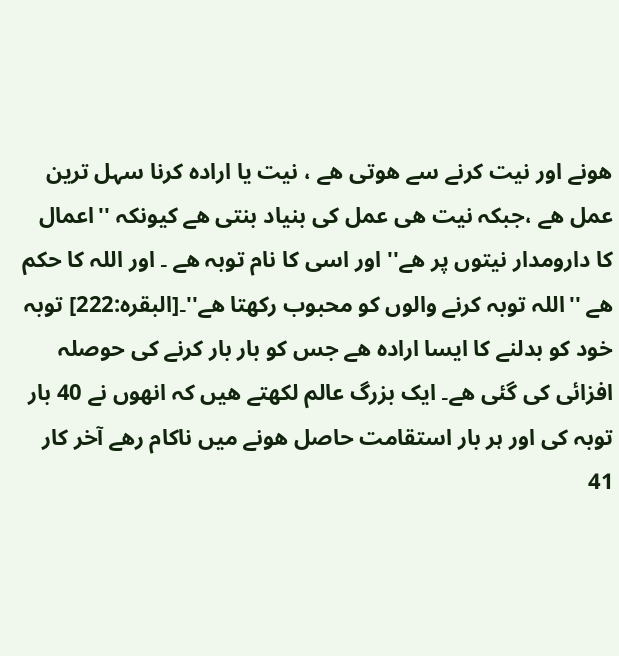ھونے اور نيت کرنے سے ھوتی ھے ، نيت یا ارادہ کرنا سہل ترين عمل ھے ،جبکہ نيت ھی عمل کی بنياد بنتی ھے کيونکہ ''اعمال کا دارومدار نيتوں پر ھے'' اور اسی کا نام توبہ ھے ۔ اور اللہ کا حکم ھے ''اللہ توبہ کرنے والوں کو محبوب رکھتا ھے''۔[البقرہ:222] توبہ خود کو بدلنے کا ايسا ارادہ ھے جس کو بار بار کرنے کی حوصلہ افزائی کی گئی ھے۔ ايک بزرگ عالم لکھتے ھيں کہ انھوں نے 40 بار توبہ کی اور ہر بار استقامت حاصل ھونے ميں ناکام رھے آخر کار 41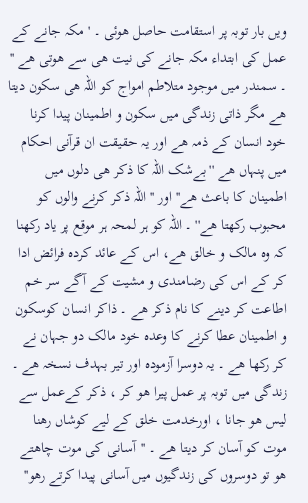ويں بار توبہ پر استقامت حاصل ھوئی ۔ 'مکہ جانے کے عمل کی ابتداء مکہ جانے کی نيت ھی سے ھوتی ھے '' ۔ سمندر ميں موجود متلاطم امواج کو اللہ ھی سکون ديتا ھے مگر ذاتی زندگی ميں سکون و اطمينان پيدا کرنا خود انسان کے ذمہ ھے اور یہ حقيقت ان قرآنی احکام ميں پنہاں ھے ''بےشک اللہ کا ذکر ھی دلوں ميں اطمينان کا باعث ھے'' اور '' اللہ ذکر کرنے والوں کو محبوب رکھتا ھے'' ۔ اللہ کو ہر لمحہ ہر موقع پر ياد رکھنا کہ وہ مالک و خالق ھے، اس کے عائد کردہ فرائض ادا کر کے اس کی رضامندی و مشيت کے آگے سر خم اطاعت کر دينے کا نام ذکر ھے ۔ ذاکر انسان کوسکون و اطمينان عطا کرنے کا وعدہ خود مالک دو جہان نے کر رکھا ھے ۔ يہ دوسرا آزمودہ اور تير بہدف نسخہ ھے ۔ زندگی ميں توبہ پر عمل پيرا ھو کر ، ذکر کےعمل سے ليس ھو جانا ، اورخدمت خلق کے ليے کوشاں رھنا موت کو آسان کر ديتا ھے ۔ ''آسانی کی موت چاھتے ھو تو دوسروں کی زندگيوں ميں آسانی پيدا کرتے رھو''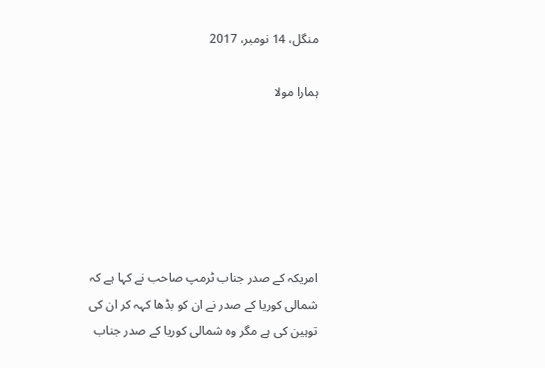منگل، 14 نومبر، 2017

ہمارا مولا






امریکہ کے صدر جناب ٹرمپ صاحب نے کہا ہے کہ شمالی کوریا کے صدر نے ان کو بڈھا کہہ کر ان کی توہین کی ہے مگر وہ شمالی کوریا کے صدر جناب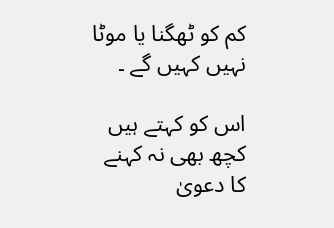کم کو ٹھگنا یا موٹا نہیں کہیں گے ۔

اس کو کہتے ہیں کچھ بھی نہ کہنے کا دعویٰ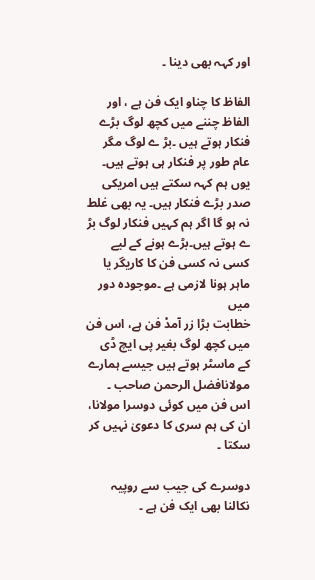اور کہہ بھی دینا ۔

الفاظ کا چناو ایک فن ہے ، اور الفاظ چننے میں کچھ لوگ بڑے فنکار ہوتے ہیں ۔بڑ ے لوگ مگر عام طور پر فنکار ہی ہوتے ہیں۔ یوں ہم کہہ سکتے ہیں امریکی صدر بڑے فنکار ہیں۔ یہ بھی غلط نہ ہو گا اگر ہم کہیں فنکار لوگ بڑ ے ہوتے ہیں۔بڑے ہونے کے لیے کسی نہ کسی فن کا کاریگر یا ماہر ہونا لازمی ہے ۔موجودہ دور میں
خطابت بڑا زر آمدْ فن ہے، اس فن میں کچھ لوگ بغیر پی ایچ ڈی کے ماسٹر ہوتے ہیں جیسے ہمارے
مولانافضل الرحمن صاحب ۔ اس فن میں کوئی دوسرا مولانا، ان کی ہم سری کا دعویٰ نہیں کر سکتا ۔

دوسرے کی جیب سے روپیہ نکالنا بھی ایک فن ہے ۔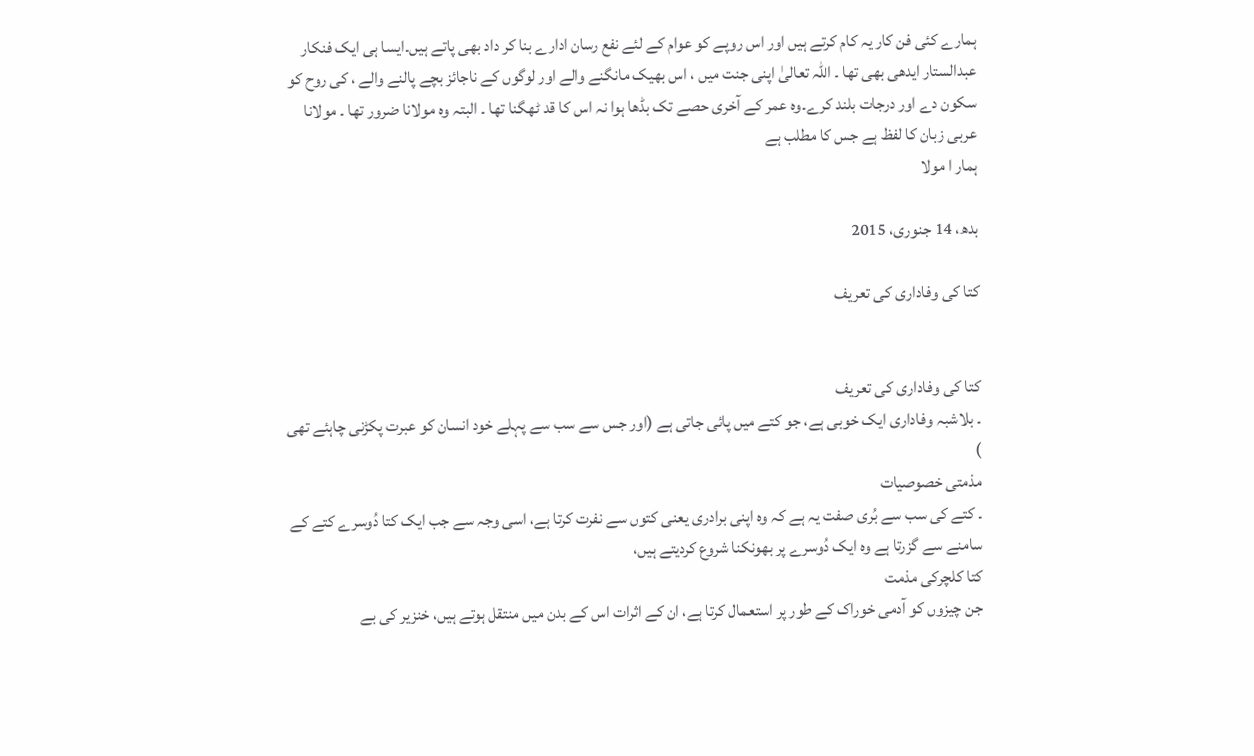ہمارے کئی فن کار یہ کام کرتے ہیں اور اس روپے کو عوام کے لئے نفع رسان ادارے بنا کر داد بھی پاتے ہیں۔ایسا ہی ایک فنکار عبدالستار ایدھی بھی تھا ۔ اللہ تعالیٰ اپنی جنت میں ، اس بھیک مانگنے والے اور لوگوں کے ناجائز بچے پالنے والے ، کی روح کو سکون دے اور درجات بلند کرے۔وہ عمر کے آخری حصے تک بڈھا ہوا نہ اس کا قد ٹھگنا تھا ۔ البتہ وہ مولانا ضرور تھا ۔ مولانا عربی زبان کا لفظ ہے جس کا مطلب ہے
ہمار ا مولا

بدھ، 14 جنوری، 2015

کتا کی وفاداری کی تعریف


کتا کی وفاداری کی تعریف
۔ بلاشبہ وفاداری ایک خوبی ہے، جو کتے میں پائی جاتی ہے (اور جس سے سب سے پہلے خود انسان کو عبرت پکڑنی چاہئے تھی )
مذمتی خصوصیات
۔ کتے کی سب سے بُری صفت یہ ہے کہ وہ اپنی برادری یعنی کتوں سے نفرت کرتا ہے، اسی وجہ سے جب ایک کتا دُوسرے کتے کے سامنے سے گزرتا ہے وہ ایک دُوسرے پر بھونکنا شروع کردیتے ہیں،
کتا کلچرکی مذمت
جن چیزوں کو آدمی خوراک کے طور پر استعمال کرتا ہے، ان کے اثرات اس کے بدن میں منتقل ہوتے ہیں، خنزیر کی بے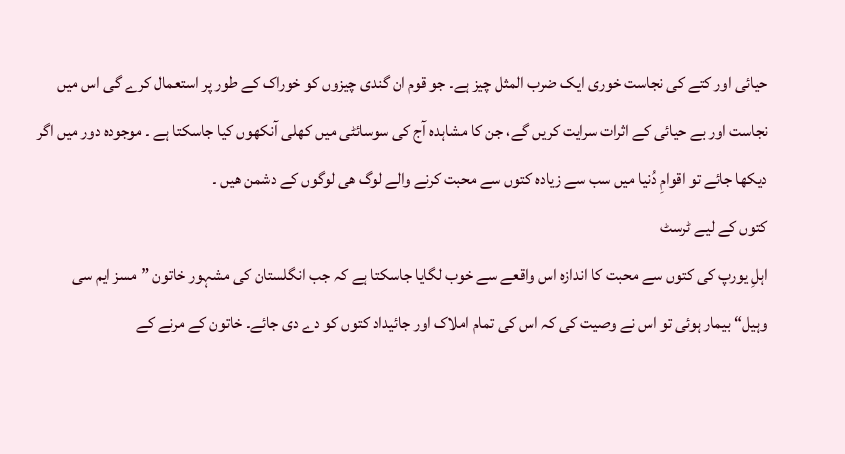حیائی اور کتے کی نجاست خوری ایک ضرب المثل چیز ہے۔ جو قوم ان گندی چیزوں کو خوراک کے طور پر استعمال کرے گی اس میں نجاست اور بے حیائی کے اثرات سرایت کریں گے، جن کا مشاہدہ آج کی سوسائٹی میں کھلی آنکھوں کیا جاسکتا ہے ۔ موجودہ دور میں اگر دیکھا جائے تو اقوامِ دُنیا میں سب سے زیادہ کتوں سے محبت کرنے والے لوگ ھی لوگوں کے دشمن ھیں ۔
کتوں کے لیے ٹرسٹ
اہلِ یورپ کی کتوں سے محبت کا اندازہ اس واقعے سے خوب لگایا جاسکتا ہے کہ جب انگلستان کی مشہور خاتون ”مسز ایم سی وہیل“ بیمار ہوئی تو اس نے وصیت کی کہ اس کی تمام املاک اور جائیداد کتوں کو دے دی جائے۔ خاتون کے مرنے کے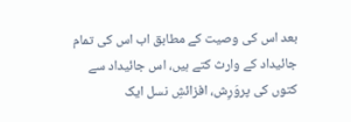بعد اس کی وصیت کے مطابق اب اس کی تمام جائیداد کے وارث کتے ہیں، اس جائیداد سے کتوں کی پروَرِش، افزائشِ نسل ایک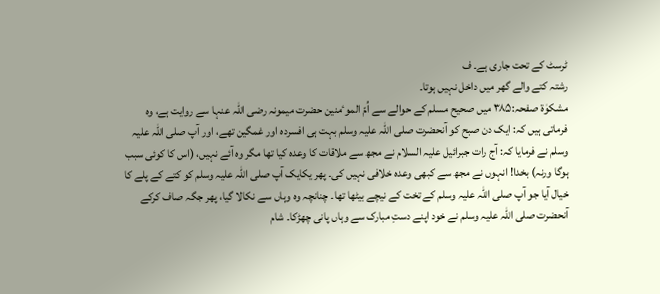ٹرسٹ کے تحت جاری ہے۔ ف
رشتہ کتے والے گھر میں داخل نہیں ہوتا۔
مشکوٰة صفحہ:۳۸۵ میں صحیح مسلم کے حوالے سے اُمّ الموٴمنین حضرت میمونہ رضی اللہ عنہا سے روایت ہے، وہ فرماتی ہیں کہ: ایک دن صبح کو آنحضرت صلی اللہ علیہ وسلم بہت ہی افسردہ اور غمگین تھے، اور آپ صلی اللہ علیہ وسلم نے فرمایا کہ: آج رات جبرائیل علیہ السلام نے مجھ سے ملاقات کا وعدہ کیا تھا مگر وہ آئے نہیں، (اس کا کوئی سبب ہوگا ورنہ) بخدا! انہوں نے مجھ سے کبھی وعدہ خلافی نہیں کی۔ پھر یکایک آپ صلی اللہ علیہ وسلم کو کتے کے پلے کا خیال آیا جو آپ صلی اللہ علیہ وسلم کے تخت کے نیچے بیٹھا تھا۔ چنانچہ وہ وہاں سے نکالا گیا، پھر جگہ صاف کرکے آنحضرت صلی اللہ علیہ وسلم نے خود اپنے دستِ مبارک سے وہاں پانی چھڑکا۔ شام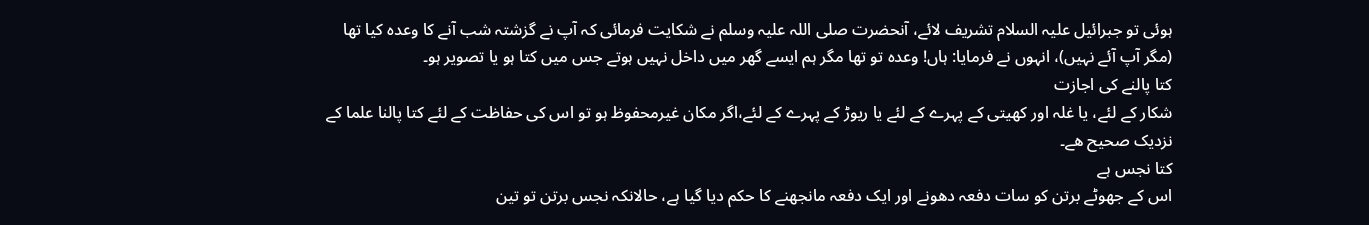ہوئی تو جبرائیل علیہ السلام تشریف لائے، آنحضرت صلی اللہ علیہ وسلم نے شکایت فرمائی کہ آپ نے گزشتہ شب آنے کا وعدہ کیا تھا (مگر آپ آئے نہیں)، انہوں نے فرمایا: ہاں! وعدہ تو تھا مگر ہم ایسے گھر میں داخل نہیں ہوتے جس میں کتا ہو یا تصویر ہو۔
کتا پالنے کی اجازت
شکار کے لئے، یا غلہ اور کھیتی کے پہرے کے لئے یا ریوڑ کے پہرے کے لئے،اگر مکان غیرمحفوظ ہو تو اس کی حفاظت کے لئے کتا پالنا علما کے نزدیک صحیح ھے۔
کتا نجس ہے
اس کے جھوٹے برتن کو سات دفعہ دھونے اور ایک دفعہ مانجھنے کا حکم دیا گیا ہے، حالانکہ نجس برتن تو تین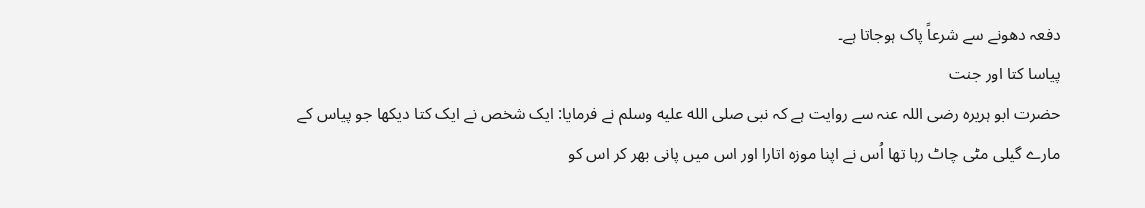دفعہ دھونے سے شرعاً پاک ہوجاتا ہے۔
پیاسا کتا اور جنت
حضرت ابو ہریرہ رضی اللہ عنہ سے روایت ہے کہ نبی صلى الله عليه وسلم نے فرمایا: ایک شخص نے ایک کتا دیکھا جو پیاس کے مارے گیلی مٹی چاٹ رہا تھا اُس نے اپنا موزہ اتارا اور اس میں پانی بھر کر اس کو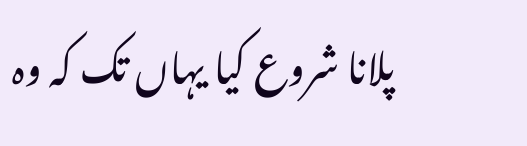پلانا شروع کیا یہاں تک کہ وہ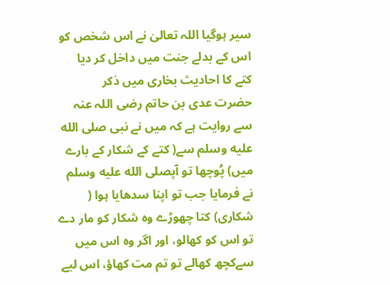سیر ہوگیا اللہ تعالیٰ نے اس شخص کو اس کے بدلے جنت میں داخل کر دیا
کتے کا احادیث بخاری میں ذکر
حضرت عدی بن حاتم رضی اللہ عنہ سے روایت ہے کہ میں نے نبی صلى الله عليه وسلم سے( کتے کے شکار کے بارے میں) پُوچھا تو آپصلى الله عليه وسلم نے فرمایا جب تو اپنا سدھایا ہوا ( شکاری) کتا چھوڑے وہ شکار کو مار دے تو اس کو کھالو، اور اگر وہ اس میں سےکچھ کھالے تو تم مت کھاؤ، اس لیے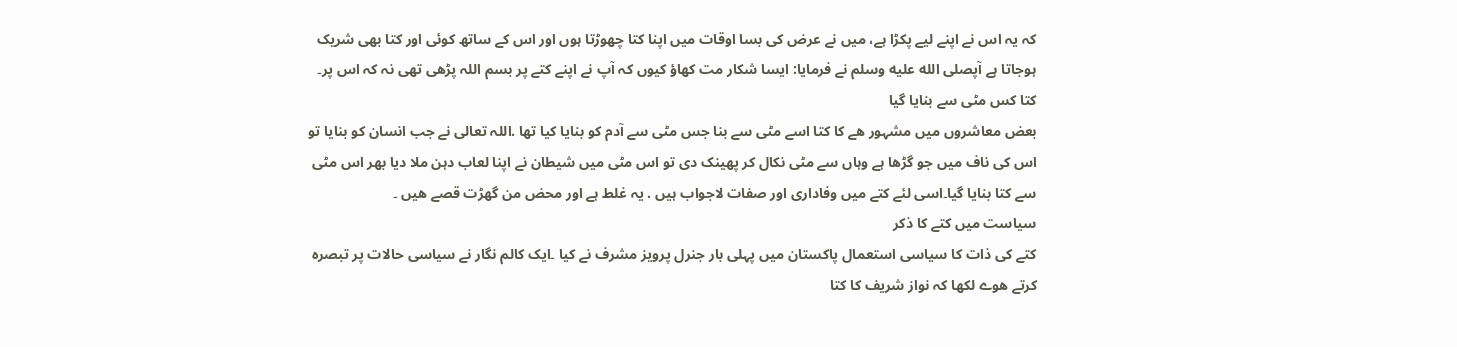کہ یہ اس نے اپنے لیے پکڑا ہے، میں نے عرض کی بسا اوقات میں اپنا کتا چھوڑتا ہوں اور اس کے ساتھ کوئی اور کتا بھی شریک ہوجاتا ہے آپصلى الله عليه وسلم نے فرمایا: ایسا شکار مت کھاؤ کیوں کہ آپ نے اپنے کتے پر بسم اللہ پڑھی تھی نہ کہ اس پر۔
کتا کس مٹی سے بنایا گیا
بعض معاشروں میں مشہور ھے کا کتا اسے مٹی سے بنا جس مٹی سے آدم کو بنایا کیا تھا .اللہ تعالی نے جب انسان کو بنایا تو اس کی ناف میں جو گڑھا ہے وہاں سے مٹی نکال کر پھینک دی تو اس مٹی میں شیطان نے اپنا لعاب دہن ملا دیا بھر اس مٹی سے کتا بنایا گیا۔اسی لئے کتے میں وفاداری اور صفات لاجواب ہیں . یہ غلط ہے اور محض من گھڑت قصے ھیں ۔
سیاست میں کتے کا ذکر
کتے کی ذات کا سیاسی استعمال پاکستان میں پہلی بار جنرل پرویز مشرف نے کیا ۔ایک کالم نگار نے سیاسی حالات پر تبصرہ کرتے ھوے لکھا کہ نواز شریف کا کتا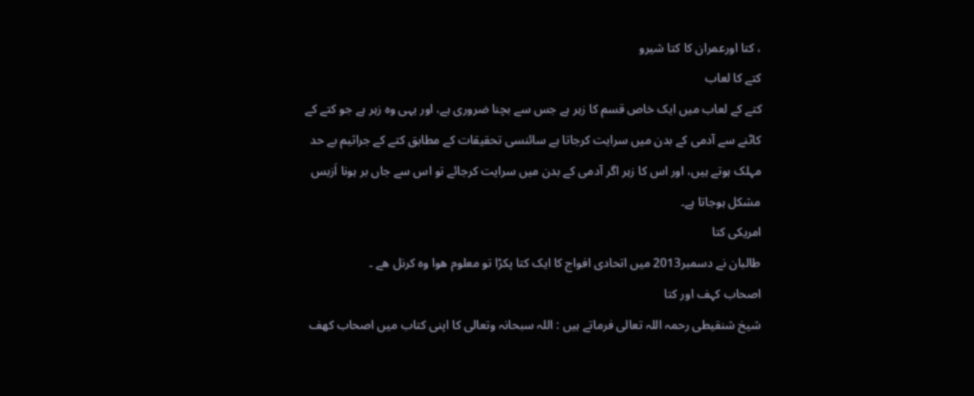، کتا اورعمران کا کتا شیرو
کتے کا لعاب
کتے کے لعاب میں ایک خاص قسم کا زہر ہے جس سے بچنا ضروری ہے، اور یہی وہ زہر ہے جو کتے کے کاٹنے سے آدمی کے بدن میں سرایت کرجاتا ہے سائنسی تحقیقات کے مطابق کتے کے جراثیم بے حد مہلک ہوتے ہیں، اور اس کا زہر اگر آدمی کے بدن میں سرایت کرجائے تو اس سے جاں بر ہونا اَزبس مشکل ہوجاتا ہے۔
امریکی کتا
طالبان نے دسمبر2013 میں اتحادی افواج کا ایک کتا پکڑا تو معلوم ھوا وہ کرنل ھے ۔
اصحاب کہف اور کتا
شیخ شنقیطی رحمہ اللہ تعالی فرماتے ہيں : اللہ سبحانہ وتعالی کا اپنی کتاب میں اصحاب کھف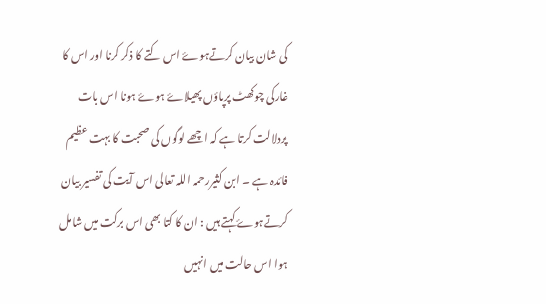کی شان بیان کرتےہوۓ اس کتے کا ذکر کرنا اور اس کا غارکی چوکھٹ پرپاؤں پھیلاۓ ہوۓ ہونا اس بات پردلالت کرتا ہے کہ اچھے لوگوں کی صحبت کا بہت عظیم فائدہ ہے ۔ ابن کثیررحمہ اللہ تعالی اس آيت کی تفسیر بیان کرتےہوۓ کہتے ہيں : ان کا کتا بھی اس برکت میں شامل ہوا اس حالت میں انہیں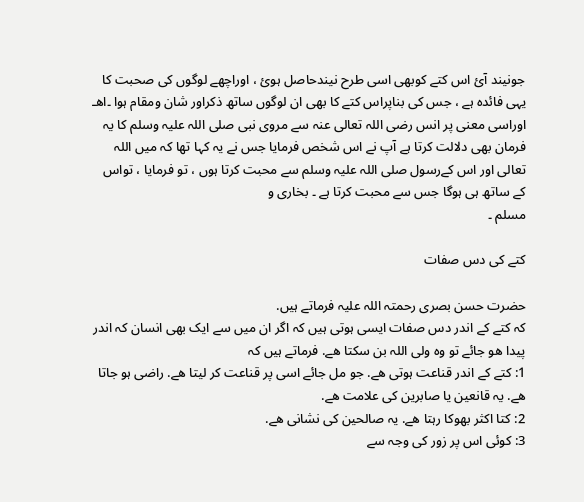جونیند آئ اس کتے کوبھی اسی طرح نیندحاصل ہوئ ، اوراچھے لوگوں کی صحبت کا یہی فائدہ ہے ، جس کی بناپراس کتے کا بھی ان لوگوں ساتھ ذکراور شان ومقام ہوا ۔اھـ اوراسی معنی پر انس رضی اللہ تعالی عنہ سے مروی نبی صلی اللہ علیہ وسلم کا یہ فرمان بھی دلالت کرتا ہے آپ نے اس شخص فرمایا جس نے یہ کہا تھا کہ میں اللہ تعالی اور اس کےرسول صلی اللہ علیہ وسلم سے محبت کرتا ہوں ، تو فرمایا ، تواس کے ساتھ ہی ہوگا جس سے محبت کرتا ہے ۔ بخاری و
مسلم ۔

کتے کی دس صفات

حضرت حسن بصری رحمتہ اللہ علیہ فرماتے ہیں.
کہ کتے کے اندر دس صفات ایسی ہوتی ہیں کہ اگر ان میں سے ایک بھی انسان کہ اندر پیدا ھو جائے تو وہ ولی اللہ بن سکتا ھے. فرماتے ہیں کہ
1: کتے کے اندر قناعت ہوتی ھے. جو مل جائے اسی پر قناعت کر لیتا ھے. راضی ہو جاتا ھے. یہ قانعین یا صابرین کی علامت ھے.
2: کتا اکثر بھوکا رہتا ھے. یہ صالحین کی نشانی ھے.
3: کوئی اس پر زور کی وجہ سے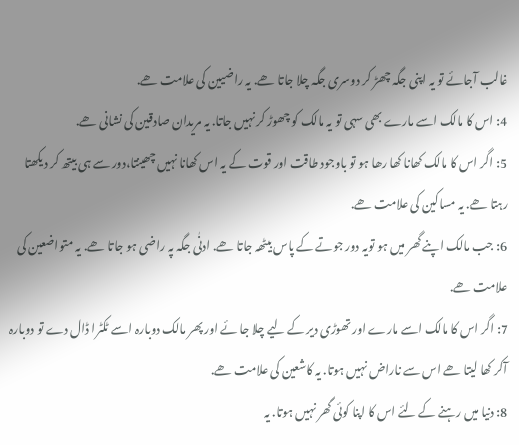غالب آجائے تو یہ اپنی جگہ چھڑ کر دوسری جگہ چلا جاتا ھے. یہ راضیین کی علامت ھے.
4: اس کا مالک اسے مارے بھی سہی تو یہ مالک کو چھوڑ کر نہیں جاتا. یہ مریدان صادقین کی نشانی ھے.
5: اگر اس کا مالک کھانا کھا رھا ہو تو باوجود طاقت اور قوت کے یہ اس کھانا نہیں چھینتا،دور سے ہی بیتھ کر دیکھتا رہتا ھے. یہ مساکین کی علامت ھے.
6: جب مالک اپنے گھر میں ہو تویہ دور جوتے کے پاس بیٹھہ جاتا ھے. ادنٰی جگہ پہ راضی ہو جاتا ھے. یہ متواضعین کی علامت ھے.
7: اگر اس کا مالک اسے مارے اور تھوڑی دیر کے لیے چلا جا ئے اور پھر مالک دوبارہ اسے ٹکٹرا ڈال دے تو دوبارہ آکر کھا لیتا ھے اس سے ناراض نہیں ہوتا. یہ کاشعین کی علامت ھے.
8: دنیا میں رہنے کے لئے اس کا اپنا کوئی گھر نہیں ہوتا. یہ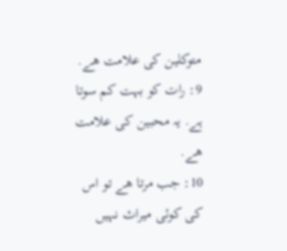متوکلین کی علامت ھے.
9: رات کو بہت کم سوتا ہے. یہ محبین کی علامت ھے.
10: جب مرتا ھے تو اس کی کوئی میراث نہیں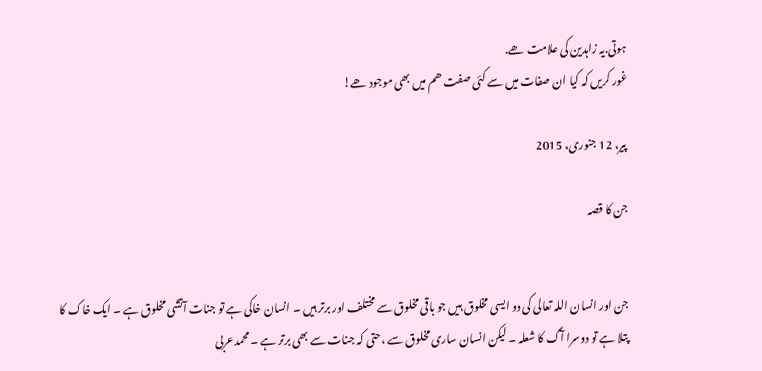ہوتی.یہ زاہدین کی علامت ھے.
غور کریں کہ کیا ان صفات میں سے کئی صفت ھم میں بھی موجود ھے!

پیر، 12 جنوری، 2015

جن کا قصہ


جن اور انسان اللہ تعالی کی دو ایسی مخلوق ہیں جو باقی مخلوق سے مختلف اور برتر ہیں ۔ انسان خاکی ہے تو جنات آتشی مخلوق ہے ۔ ایک خاک کا پتلا ہے تو دوسرا آگ کا شعلہ ۔ لیکن انسان ساری مخلوق سے ،حتی کہ جنات سے بھی برتر ہے ۔ محمدعربی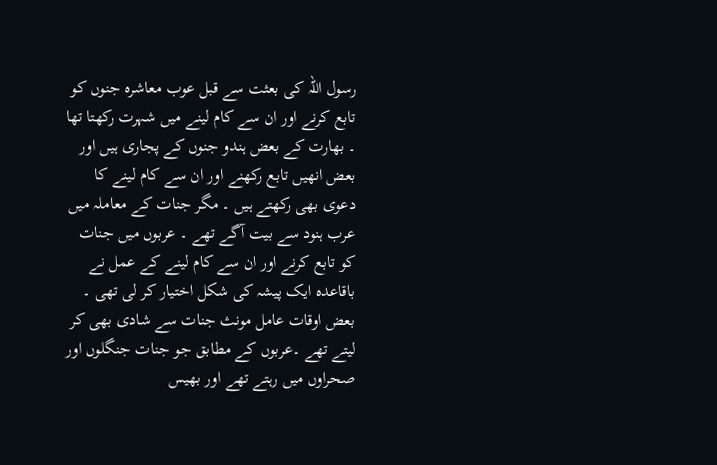رسول اللہ کی بعثت سے قبل عوب معاشرہ جنوں کو تابع کرنے اور ان سے کام لینے میں شہرت رکھتا تھا ۔ بھارت کے بعض ہندو جنوں کے پجاری ہیں اور بعض انھیں تابع رکھنے اور ان سے کام لینے کا دعوی بھی رکھتے ہیں ۔ مگر جنات کے معاملہ میں عرب ہنود سے بیت آگے تھے ۔ عربوں میں جنات کو تابع کرنے اور ان سے کام لینے کے عمل نے باقاعدہ ایک پیشہ کی شکل اختیار کر لی تھی ۔ بعض اوقات عامل مونث جنات سے شادی بھی کر لیتے تھے ۔عربوں کے مطابق جو جنات جنگلوں اور صحراوں میں رہتے تھے اور بھیس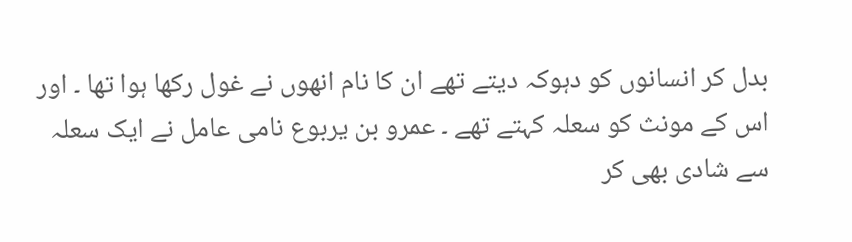بدل کر انسانوں کو دہوکہ دیتے تھے ان کا نام انھوں نے غول رکھا ہوا تھا ۔ اور اس کے مونث کو سعلہ کہتے تھے ۔ عمرو بن یربوع نامی عامل نے ایک سعلہ سے شادی بھی کر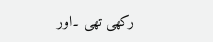رکھی تھی ۔اور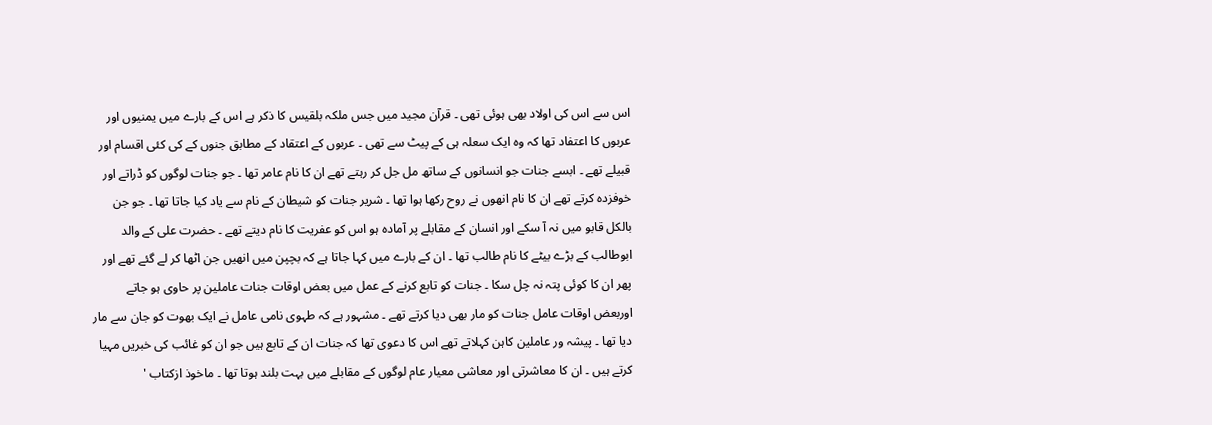اس سے اس کی اولاد بھی ہوئی تھی ۔‍ قرآن مجید میں جس ملکہ بلقیس کا ذکر ہے اس کے بارے میں یمنیوں اور عربوں کا اعتفاد تھا کہ وہ ایک سعلہ ہی کے پیٹ سے تھی ۔ عربوں کے اعتقاد کے مطابق جنوں کے کی کئی اقسام اور قبیلے تھے ۔ ابسے جنات جو انسانوں کے ساتھ مل جل کر رہتے تھے ان کا نام عامر تھا ۔ جو جنات لوگوں کو ڈراتے اور خوفزدہ کرتے تھے ان کا نام انھوں نے روح رکھا ہوا تھا ۔ شریر جنات کو شیطان کے نام سے یاد کیا جاتا تھا ۔ جو جن بالکل قابو میں نہ آ سکے اور انسان کے مقابلے پر آمادہ ہو اس کو عفریت کا نام دیتے تھے ۔ حضرت علی کے والد ابوطالب کے بڑے بیٹے کا نام طالب تھا ۔ ان کے بارے میں کہا جاتا ہے کہ بچپن میں انھیں جن اٹھا کر لے گئے تھے اور پھر ان کا کوئی پتہ نہ چل سکا ۔ جنات کو تابع کرنے کے عمل میں بعض اوقات جنات عاملین پر حاوی ہو جاتے اوربعض اوقات عامل جنات کو مار بھی دیا کرتے تھے ۔ مشہور ہے کہ طہوی نامی عامل نے ایک بھوت کو جان سے مار دیا تھا ۔ پیشہ ور عاملین کاہن کہلاتے تھے اس کا دعوی تھا کہ جنات ان کے تابع ہیں جو ان کو غائب کی خبریں مہیا کرتے ہیں ۔ ان کا معاشرتی اور معاشی معیار عام لوگوں کے مقابلے میں بہت بلند ہوتا تھا ۔ ماخوذ ازکتاب '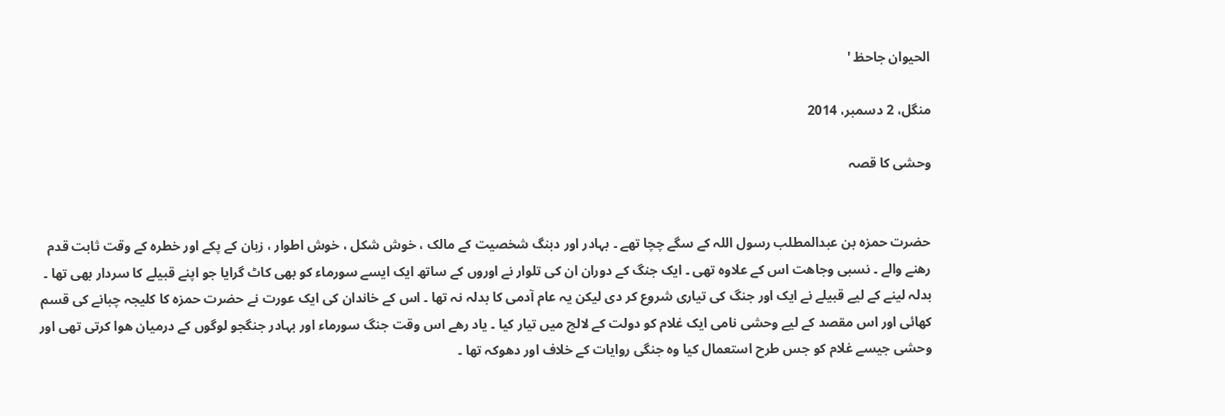الحیوان جاحظ '

منگل، 2 دسمبر، 2014

وحشی کا قصہ


حضرت حمزہ بن عبدالمطلب رسول اللہ کے سگے چچا تھے ۔ بہادر اور دبنگ شخصيت کے مالک ، خوش شکل ، خوش اطوار ، زبان کے پکے اور خطرہ کے وقت ثابت قدم رھنے والے ۔ نسبی وجاھت اس کے علاوہ تھی ۔ ايک جنگ کے دوران ان کی تلوار نے اوروں کے ساتھ ايک ايسے سورماء کو بھی کاٹ گرايا جو اپنے قبيلے کا سردار بھی تھا ۔ بدلہ لينے کے ليے قبيلے نے ايک اور جنگ کی تياری شروع کر دی ليکن يہ عام آدمی کا بدلہ نہ تھا ۔ اس کے خاندان کی ايک عورت نے حضرت حمزہ کا کليجہ چبانے کی قسم کھائی اور اس مقصد کے ليے وحشی نامی ايک غلام کو دولت کے لالچ ميں تيار کيا ۔ ياد رھے اس وقت جنگ سورماء اور بہادر جنگجو لوگوں کے درميان ھوا کرتی تھی اور وحشی جيسے غلام کو جس طرح استعمال کيا وہ جنگی روايات کے خلاف اور دھوکہ تھا ۔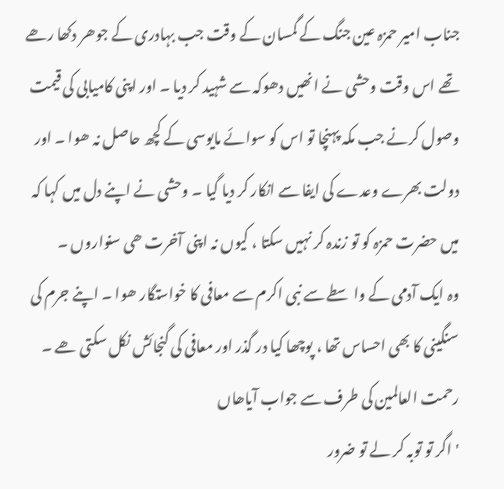جناب امير حمزہ عين جنگ کے گمسان کے وقت جب بہادری کے جوھر دکھا رھے تھے اس وقت وحشی نے انھيں دھوکہ سے شہيد کر ديا ۔ اور اپنی کاميابی کی قيمت وصول کرنے جب مکہ پہنچا تو اس کو سوائے مايوسی کے کچھ حاصل نہ ھوا ۔ اور دولت بھرے وعدے کی ايفا سے انکار کر ديا گيا ۔ وحشی نے اپنے دل ميں کہا کہ ميں حضرت حمزہ کو تو زندہ کر نہيں سکتا ، کيوں نہ اپنی آخرت ھی سنواروں ۔
وہ ايک آدمی کے واسطے سے نبی اکرم سے معافی کا خواستگار ھوا ۔ اپنے جرم کی سنگينی کا بھی احساس تھا ، پوچھا کيا در گذر اور معافی کی گنجائش نکل سکتی ھے ۔ رحمت العالمين کی طرف سے جواب آياھاں
' اگر تو توبہ کر لے تو ضرور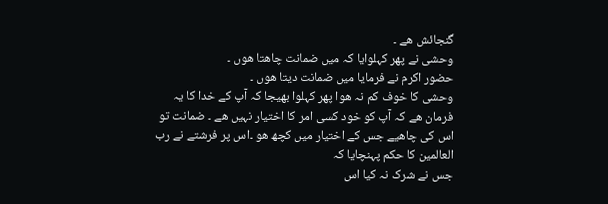گنجائش ھے ۔
وحشی نے پھر کہلوايا کہ ميں ضمانت چاھتا ھوں ۔
حضور اکرم نے فرمايا ميں ضمانت ديتا ھوں ۔
وحشی کا خوف کم نہ ھوا پھر کہلوا بھيجا کہ آپ کے خدا کا يہ فرمان ھے کہ آپ کو خود کسی امر کا اختيار نہيں ھے ۔ ضمانت تو اس کی چاھيے جس کے اختيار ميں کچھ ھو ۔اس پر فرشتے نے رب العالمين کا حکم پہنچايا کہ
جس نے شرک نہ کيا اس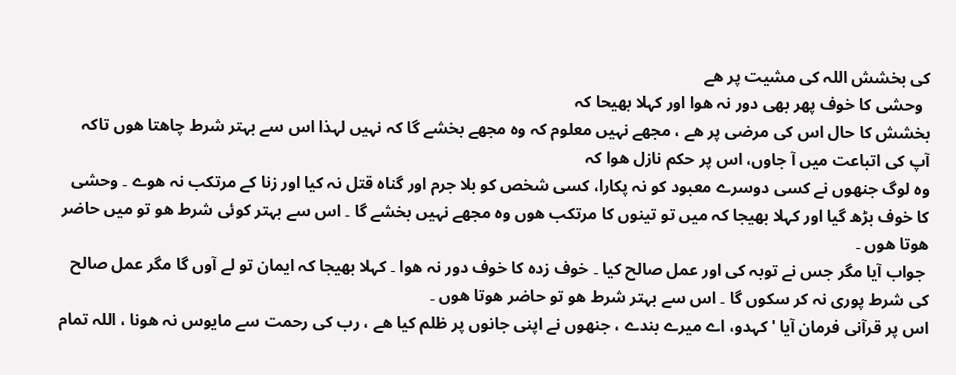کی بخشش اللہ کی مشيت پر ھے
  وحشی کا خوف پھر بھی دور نہ ھوا اور کہلا بھيحا کہ
بخشش کا حال اس کی مرضی پر ھے ، مجھے نہيں معلوم کہ وہ مجھے بخشے گا کہ نہيں لہذا اس سے بہتر شرط چاھتا ھوں تاکہ آپ کی اتباعت ميں آ جاوں، اس پر حکم نازل ھوا کہ
وہ لوگ جنھوں نے کسی دوسرے معبود کو نہ پکارا، کسی شخص کو بلا جرم اور گناہ قتل نہ کيا اور زنا کے مرتکب نہ ھوے ۔ وحشی کا خوف بڑھ گيا اور کہلا بھيجا کہ ميں تو تينوں کا مرتکب ھوں وہ مجھے نہيں بخشے گا ۔ اس سے بہتر کوئی شرط ھو تو ميں حاضر ھوتا ھوں ۔
 جواب آيا مگر جس نے توبہ کی اور عمل صالح کيا ۔ خوف زدہ کا خوف دور نہ ھوا ۔ کہلا بھيجا کہ ايمان تو لے آوں گا مگر عمل صالح کی شرط پوری نہ کر سکوں گا ۔ اس سے بہتر شرط ھو تو حاضر ھوتا ھوں ۔
اس پر قرآنی فرمان آيا ' کہدو، اے ميرے بندے ، جنھوں نے اپنی جانوں پر ظلم کيا ھے ، رب کی رحمت سے مايوس نہ ھونا ، اللہ تمام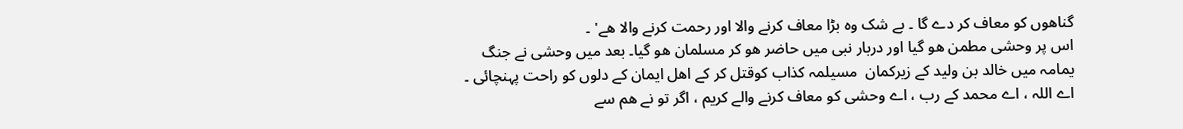گناھوں کو معاف کر دے گا ۔ بے شک وہ بڑا معاف کرنے والا اور رحمت کرنے والا ھے' ۔
اس پر وحشی مطمن ھو گيا اور دربار نبی ميں حاضر ھو کر مسلمان ھو گيا۔ بعد میں وحشی نے جنگ یمامہ میں خالد بن ولید کے زیرکمان  مسیلمہ کذاب کوقتل کر کے اھل ایمان کے دلوں کو راحت پہنچائی ۔
اے اللہ ، اے محمد کے رب ، اے وحشی کو معاف کرنے والے کريم ، اگر تو نے ھم سے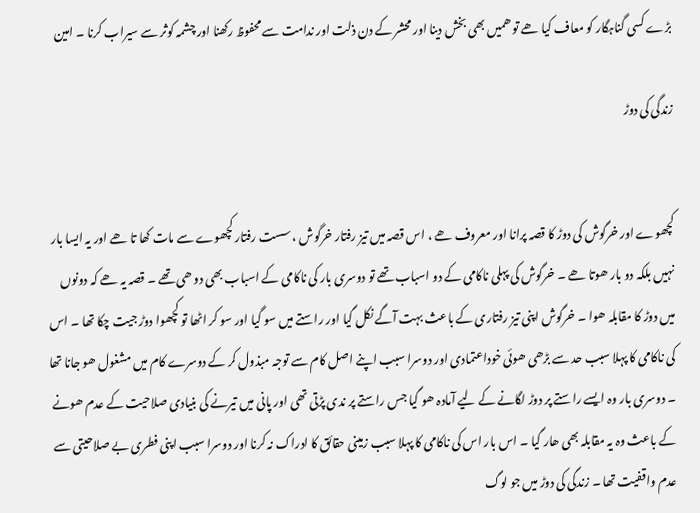بڑے کسی گناہگار کو معاف کيا ھے تو ھميں بھی بخش دينا اور محشر کے دن ذلت اور ندامت سے محفوظ رکھنا اور چشمہ کوثر سے سيراب کرنا ۔ امين

زندگی کی دوڑ


کچھوے اور خرگوش کی دوڑ کا قصہ پرانا اور معروف ھے ، اس قصہ میں تیز رفتار خرگوش ، سست رفتار کچھوے سے مات کھا تا ھے اور یہ ایسا بار نہیں بلکہ دو بار ھوتا ھے ۔ خرگوش کی پہلی ناکامی کے دو اسباب تھے تو دوسری بار کی ناکامی کے اسباب بھی دو ھی تھے ۔ قصہ یہ ھے کہ دونوں میں دوڑ کا مقابلہ ھوا ۔ خرگوش اپنی تیز رفتاری کے باعث بہت آگے نکل گیا اور راستے میں سو گیا اور سو کر اٹھا تو کچھوا دوڑ جیت چکا تھا ۔ اس کی ناکامی کا پہلا سبب حد سے بڑھی ھوئی خوداعتمادی اور دوسرا سبب اپنے اصل کام سے توجہ مبذول کر کے دوسرے کام میں مشغول ھو جانا تھا ۔ دوسری بار وہ ایسے راستے پر دوڑ لگانے کے لیے آمادہ ھو گیا جس راستے پر ندی پڑتی تھی اور پانی میں تیرنے کی بنیادی صلاحیت کے عدم ھونے کے باعث وہ یہ مقابلہ بھی ھار گیا ۔ اس بار اس کی ناکامی کا پہلا سبب زمینی حقائق کا ادراک نہ کرنا اور دوسرا سبب اپنی فطری بے صلاحیتی سے عدم واقفیت تھا ۔ زندگی کی دوڑ میں جو لوگ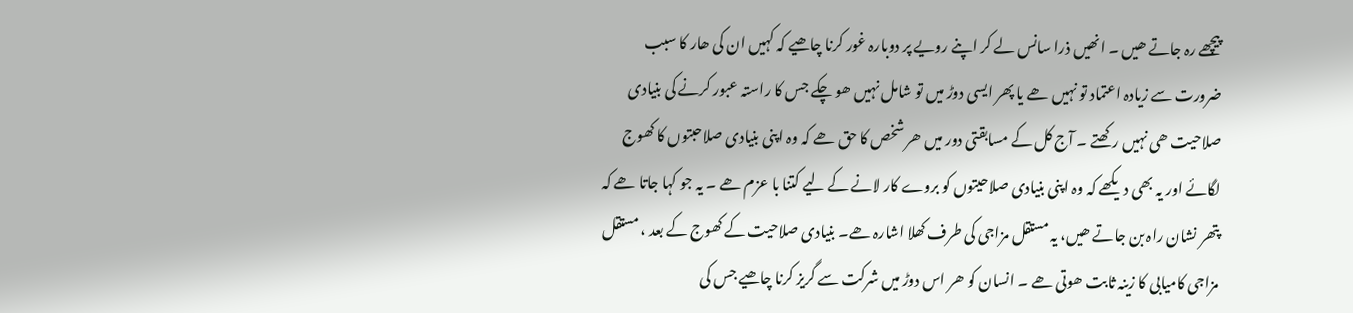پیچھے رہ جاتے ھیں ۔ انھیں ذرا سانس لے کر اپنے رویے پر دوبارہ غور کرنا چاھیے کہ کہیں ان کی ھار کا سبب ضرورت سے زیادہ اعتماد تو نہیں ھے یا پھر ایسی دوڑ میں تو شامل نہیں ھو چکے جس کا راستہ عبور کرنے کی بنیادی صلاحیت ھی نہیں رکھتے ۔ آج کل کے مسابقتی دور میں ھر شخص کا حق ھے کہ وہ اپنی بنیادی صلاحبتوں کا کھوج لگائے اور یہ بھی دیکھے کہ وہ اپنی بنیادی صلاحیتوں کو بروے کار لانے کے لیے کتنا با عزم ھے ۔ یہ جو کہا جاتا ھے کہ پتھر نشان راہ بن جاتے ھیں، یہ مستقل مزاجی کی طرف کھلا اشارہ ھے۔ بنیادی صلاحیت کے کھوج کے بعد ، مستقل مزاجی کامیابی کا زینہ ثابت ھوتی ھے ۔ انسان کو ھر اس دوڑ میں شرکت سے گریز کرنا چاھیے جس کی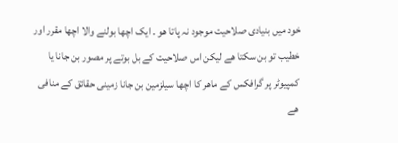خود میں بنیادی صلاحیت موجود نہ پاتا ھو ۔ ایک اچھا بولنے والا اچھا مقرر اور خطیب تو بن سکتا ھے لیکن اس صلاحیت کے بل بوتے پر مصور بن جانا یا کمپیوٹر پر گرافکس کے ماھر کا اچھا سیلزمین بن جانا زمینی حقائق کے منافی ھے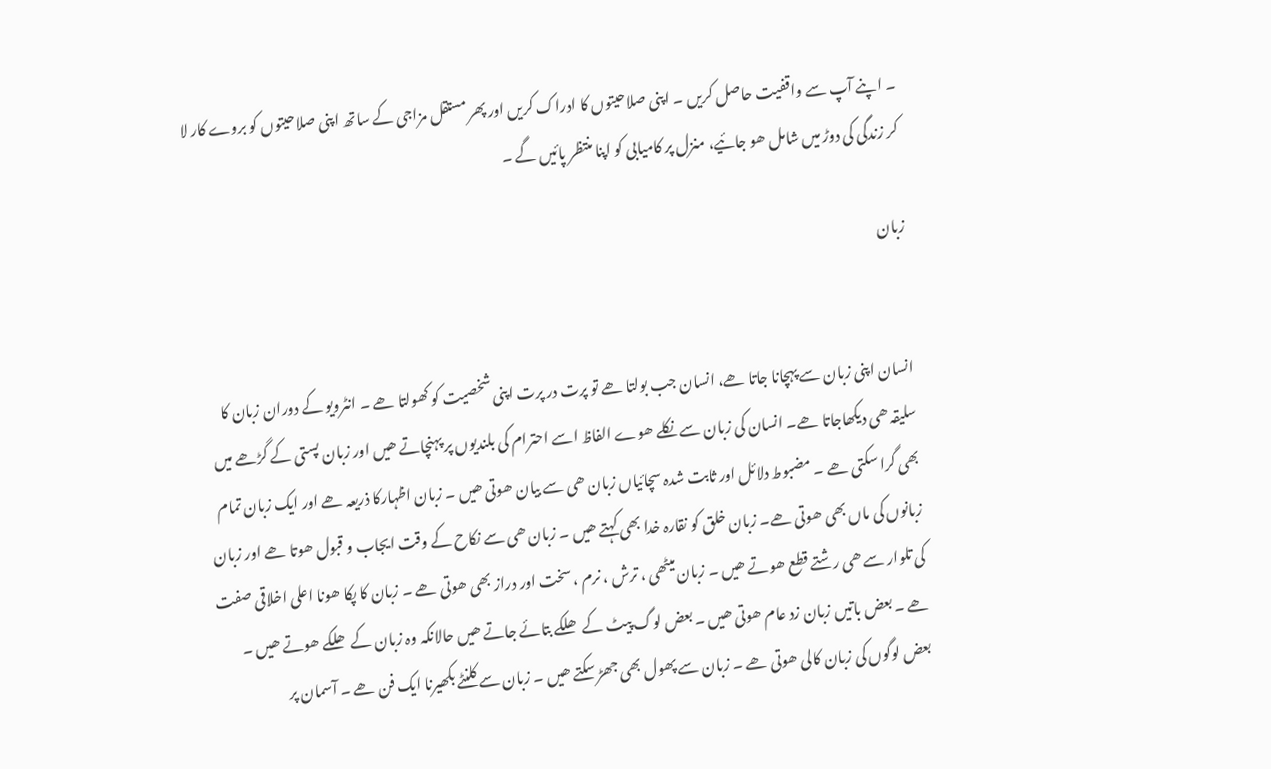۔ اپنے آپ سے واقفیت حاصل کریں ۔ اپنی صلاحیتوں کا ادراک کریں اور پھر مستقل مزاجی کے ساتھ اپنی صلاحیتوں کو بروے کار لا کر زندگی کی دوڑ میں شامل ھو جائیے، من‍زل پر کامیابی کو اپنا منتظر پائیں گے ۔

زبان


انسان اپنی زبان سے پہچانا جاتا ھے، انسان جب بولتا ھے تو پرت در پرت اپنی شخصیت کو کھولتا ھے ۔ انٹرویو کے دوران زبان کا سلیقہ ھی دیکھاجاتا ھے۔ انسان کی زبان سے نکلے ھوے الفاظ اسے احترام کی بلندیوں پر پہنچاتے ھیں اور زبان پستی کے گڑھے میں بھی گرا سکتی ھے ۔ مضبوط دلائل اور ثابت شدہ سچائیاں زبان ھی سے بیان ھوتی ھیں ۔ زبان اظہارکا ذریعہ ھے اور ایک زبان تمام زبانوں کی ماں بھی ھوتی ھے۔ زبان خلق کو نقارہ خدا بھی کہتے ھیں ۔ زبان ھی سے نکاح کے وقت ایجاب و قبول ھوتا ھے اور زبان کی تلوار سے ھی رشتے قطع ھوتے ھیں ۔ زبان میٹھی ، ترش ، نرم ، سخت اور دراز بھی ھوتی ھے ۔ زبان کا پکا ھونا اعلی اخلاقی صفت ھے ۔ بعض باتیں زبان زد عام ھوتی ھیں ۔ بعض لوگ پیٹ کے ھلکے بتائے جاتے ھیں حالانکہ وہ زبان کے ھلکے ھوتے ھیں ۔ بعض لوگوں کی زبان کالی ھوتی ھے ۔ زبان سے پھول بھی جھڑ سکتے ھیں ۔ زبان سے کلنٹے بکھیرنا ایک فن ھے ۔ آسمان پر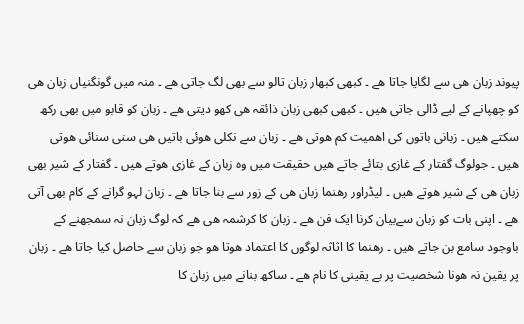پیوند زبان ھی سے لگایا جاتا ھے ۔ کبھی کبھار زبان تالو سے بھی لگ جاتی ھے ۔ منہ میں گونگنیاں زبان ھی کو چھپانے کے لیے ڈالی جاتی ھیں ۔ کبھی کبھی زبان ذائقہ ھی کھو دیتی ھے ۔ زبان کو قابو میں بھی رکھ سکتے ھیں ۔ زبانی باتوں کی اھمیت کم ھوتی ھے ۔ زبان سے نکلی ھوئی باتیں ھی سنی سنائی ھوتی ھیں ۔ جولوگ گفتار کے غازی بتائے جاتے ھیں حقیقت میں وہ زبان کے غازی ھوتے ھیں ۔ گفتار کے شیر بھی زبان ھی کے شیر ھوتے ھیں ۔ لیڈراور رھنما زبان ھی کے زور سے بنا جاتا ھے ۔ زبان لہو گرانے کے کام بھی آتی ھے ۔ اپنی بات کو زبان سےبیان کرنا ایک فن ھے ۔ زبان کا کرشمہ ھی ھے کہ لوگ زبان نہ سمجھنے کے باوجود سامع بن جاتے ھیں ۔ رھنما کا اثاثہ لوگوں کا اعتماد ھوتا ھو جو زبان سے حاصل کیا جاتا ھے ۔ زبان پر یقین نہ ھونا شخصیت پر بے یقینی کا نام ھے ۔ ساکھ بنانے میں زبان کا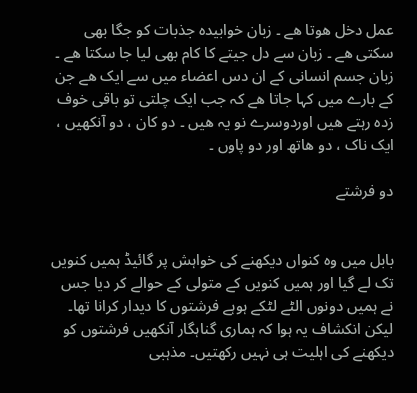عمل دخل ھوتا ھے ۔ زبان خوابیدہ جذبات کو جگا بھی سکتی ھے ۔ زبان سے دل جیتے کا کام بھی لیا جا سکتا ھے ۔ زبان جسم انسانی کے ان دس اعضاء میں سے ایک ھے جن کے بارے میں کہا جاتا ھے کہ جب ایک چلتی تو باقی خوف زدہ رہتے ھیں اوردوسرے نو یہ ھیں ۔ دو کان ، دو آنکھیں ، ایک ناک ، دو ھاتھ اور دو پاوں ۔

دو فرشتے


بابل میں وہ کنواں دیکھنے کی خواہش پر گائیڈ ہمیں کنویں تک لے گیا اور ہمیں کنویں کے متولی کے حوالے کر دیا جس نے ہمیں دونوں الٹے لٹکے ہوہے فرشتوں کا دیدار کرانا تھا۔ لیکن انکشاف یہ ہوا کہ ہماری گناہگار آنکھیں فرشتوں کو دیکھنے کی اہلیت ہی نہیں رکھتیں۔ مذہبی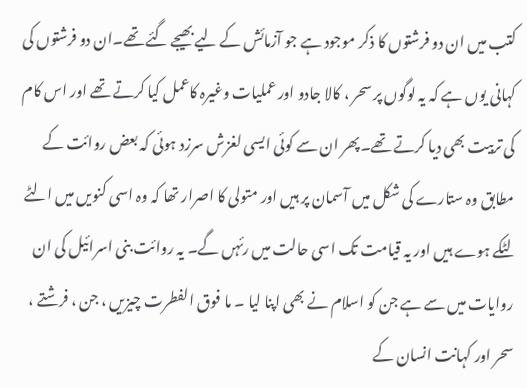کتب میں ان دو فرشتوں کا ذکر موجود ہے جو آزمائش کے لیے بھیجے گئے تھے۔ان دو فرشتوں کی کہانی یوں ہے کہ یہ لوگوں پر سحر ، کالا جادو اور عملیات وغیرہ کاعمل کیا کرتے تھے اور اس کام کی تربیت بھی دیا کرتے تھے۔پھر ان سے کوئی ایسی لغزش سرزد ہوئی کہ بعض روائت کے مطابق وہ ستارے کی شکل میں آسمان پر ہیں اور متولی کا اصرار تھا کہ وہ اسی کنویں میں الٹے لٹکے ہوے ہیں اور یہ قیامت تک اسی حالت میں رئہں گے۔ یہ روائت بنی اسرائیل کی ان روایات میں سے ہے جن کو اسلام نے بھی اپنا لیا ۔ ما فوق الفطرت چیزیں ، جن ، فرشتے ، سحر اور کہانت انسان کے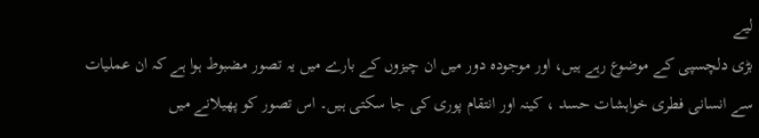لیے
بڑی دلچسپی کے موضوع رہے ہیں، اور موجودہ دور میں ان چیزوں کے بارے میں یہ تصور مضبوط ہوا ہے کہ ان عملیات
سے انسانی فطری خواہشات حسد ، کینہ اور انتقام پوری کی جا سکتی ہیں۔ اس تصور کو پھیلانے میں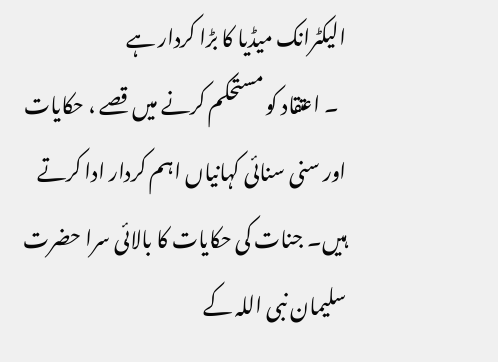الیکٹرانک میڈیا کا بڑا کردار ہے
  ۔ اعتقاد کو مستحکم کرنے میں قصے ، حکایات اور سنی سنائی کہانیاں اہم کردار ادا کرتے ہیں۔ جنات کی حکایات کا بالائی سرا حضرت سلیمان نبی اللہ کے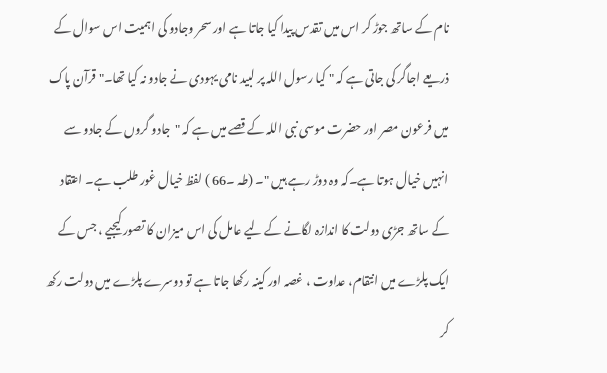نام کے ساتھ جوڑ کر اس میں تقدس پیدا کیا جاتا ہے اور سحر وجادو کی اہمیت اس سوال کے ذریعے اجاگر کی جاتی ہے کہ " کیا رسول اللہ پر لبید نامی یہودی نے جادو نہ کیا تھا۔" قرآن پاک میں فرعون مصر اور حضرت موسی نبی اللہ کے قصے میں ہے کہ "جادو گروں کے جادو سے انہیں خیال ہوتا ہے۔کہ وہ دوڑ رہے ہیں "۔ (طہ ۔66 ) لفظ خیال غور طلب ہے۔ اعتقاد کے ساتھ جڑی دولت کا اندازہ لگانے کے لیے عامل کی اس میزان کا تصور کیجیے ، جس کے ایک پلڑے میں انتقام، عداوت ، غصہ اور کینہ رکھا جاتا ہے تو دوسرے پلڑے میں دولت رکھ کر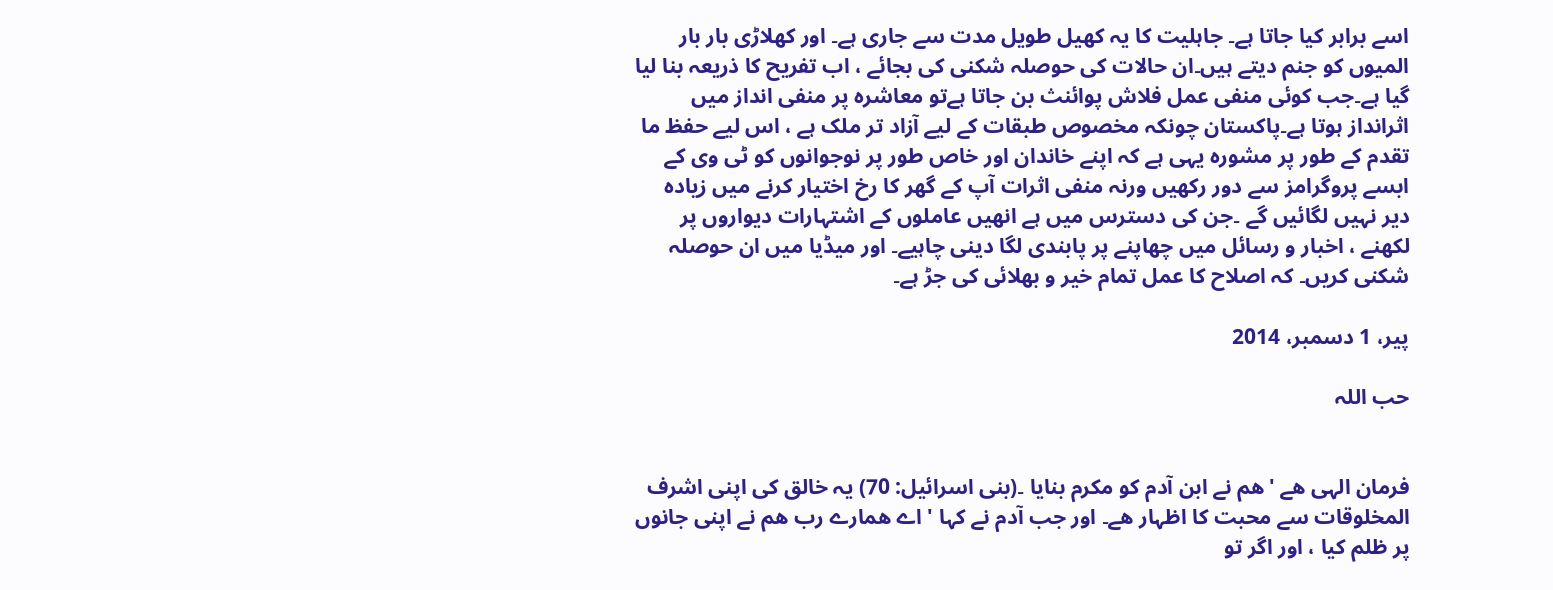اسے برابر کیا جاتا ہے۔ جاہلیت کا یہ کھیل طویل مدت سے جاری ہے۔ اور کھلاڑی بار بار المیوں کو جنم دیتے ہیں۔ان حالات کی حوصلہ شکنی کی بجائے ، اب تفریح کا ذریعہ بنا لیا گیا ہے۔جب کوئی منفی عمل فلاش پوائنث بن جاتا ہےتو معاشرہ پر منفی انداز میں اثرانداز ہوتا ہے۔پاکستان چونکہ مخصوص طبقات کے لیے آزاد تر ملک ہے ، اس لیے حفظ ما تقدم کے طور پر مشورہ یہی ہے کہ اپنے خاندان اور خاص طور پر نوجوانوں کو ٹی وی کے ابسے پروگرامز سے دور رکھیں ورنہ منفی اثرات آپ کے گھر کا رخ اختیار کرنے میں زیادہ دیر نہیں لگائیں گے ۔جن کی دسترس میں ہے انھیں عاملوں کے اشتہارات دیواروں پر لکھنے ، اخبار و رسائل میں چھاپنے پر پابندی لگا دینی چاہیے۔ اور میڈیا میں ان حوصلہ شکنی کریں۔ کہ اصلاح کا عمل تمام خیر و بھلائی کی جڑ ہے۔

پیر، 1 دسمبر، 2014

حب اللہ


فرمان الہی ھے 'ھم نے ابن آدم کو مکرم بنایا ۔(بنی اسرائیل: 70) یہ خالق کی اپنی اشرف المخلوقات سے محبت کا اظہار ھے۔ اور جب آدم نے کہا ' اے ھمارے رب ھم نے اپنی جانوں پر ظلم کیا ، اور اگر تو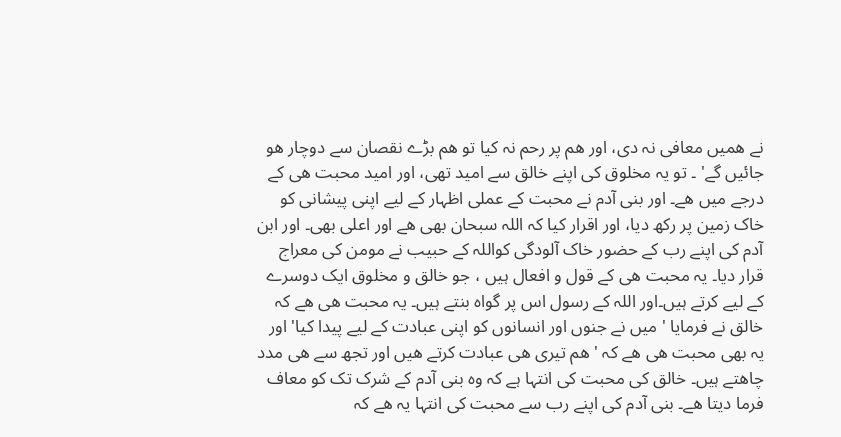نے ھمیں معافی نہ دی، اور ھم پر رحم نہ کیا تو ھم بڑے نقصان سے دوچار ھو جائیں گے' ۔ تو یہ مخلوق کی اپنے خالق سے امید تھی، اور امید محبت ھی کے درجے میں ھے۔ اور بنی آدم نے محبت کے عملی اظہار کے لیے اپنی پیشانی کو خاک زمین پر رکھ دیا، اور اقرار کیا کہ اللہ سبحان بھی ھے اور اعلی بھی۔ اور ابن آدم کی اپنے رب کے حضور خاک آلودگی کواللہ کے حبیب نے مومن کی معراج قرار دیا۔ یہ محبت ھی کے قول و افعال ہیں ، جو خالق و مخلوق ایک دوسرے کے لیے کرتے ہیں۔اور اللہ کے رسول اس پر گواہ بنتے ہیں۔ یہ محبت ھی ھے کہ خالق نے فرمایا ' میں نے جنوں اور انسانوں کو اپنی عبادت کے لیے پیدا کیا' اور یہ بھی محبت ھی ھے کہ ' ھم تیری ھی عبادت کرتے ھیں اور تجھ سے ھی مدد چاھتے ہیں۔ خالق کی محبت کی انتہا ہے کہ وہ بنی آدم کے شرک تک کو معاف فرما دیتا ھے۔ بنی آدم کی اپنے رب سے محبت کی انتہا یہ ھے کہ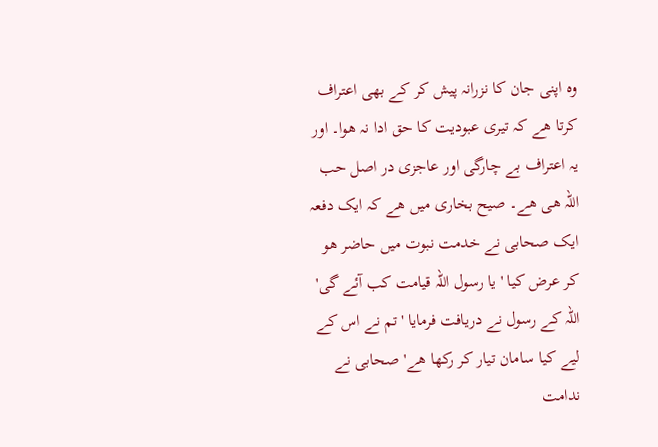وہ اپنی جان کا نزرانہ پیش کر کے بھی اعتراف کرتا ھے کہ تیری عبودیت کا حق ادا نہ ھوا۔ اور یہ اعتراف بے چارگی اور عاجزی در اصل حب اللہ ھی ھے۔ صیح بخاری میں ھے کہ ایک دفعہ ایک صحابی نے خدمت نبوت میں حاضر ھو کر عرض کیا ' یا رسول اللہ قیامت کب آئے گی' اللہ کے رسول نے دریافت فرمایا ' تم نے اس کے لیے کیا سامان تیار کر رکھا ھے' صحابی نے ندامت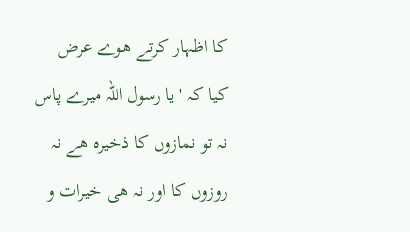کا اظہار کرتے ھوے عرض کیا کہ ' یا رسول اللہ میرے پاس نہ تو نمازوں کا ذخیرہ ھے نہ روزوں کا اور نہ ھی خیرات و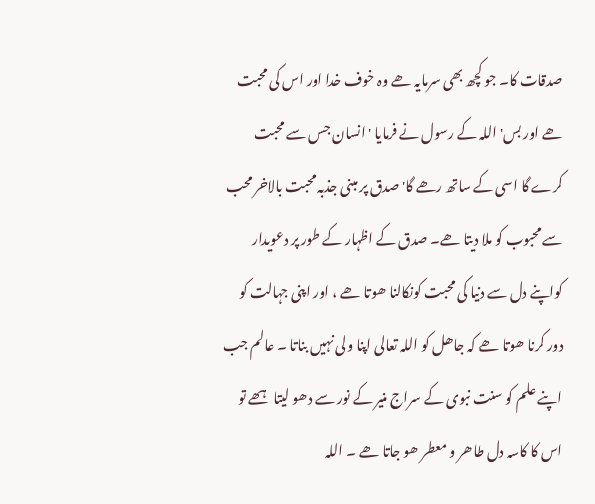صدقات کا۔ جو کچھ بھی سرمایہ ھے وہ خوف خدا اور اس کی محبت ھے اور بس' اللہ کے رسول نے فرمایا ' انسان جس سے محبت کرے گا اسی کے ساتھ رھے گا' صدق پر مبنی جذبہ محبت بالاخر محب سے محبوب کو ملا دیتا ھے۔ صدق کے اظہار کے طور پر دعویدار کواپنے دل سے دنیا کی محبت کونکالنا ھوتا ھے ، اور اپنی جہالت کو دور کرنا ھوتا ھے کہ جاھل کو اللہ تعالی اپنا ولی نہیں بناتا ۔ عالم جب اپنے علم کو سنت نبوی کے سراج منیر کے نور سے دھو لیتا ہھے تو اس کا کاسہ دل طاھر و معطر ھو جاتا ھے ۔ اللہ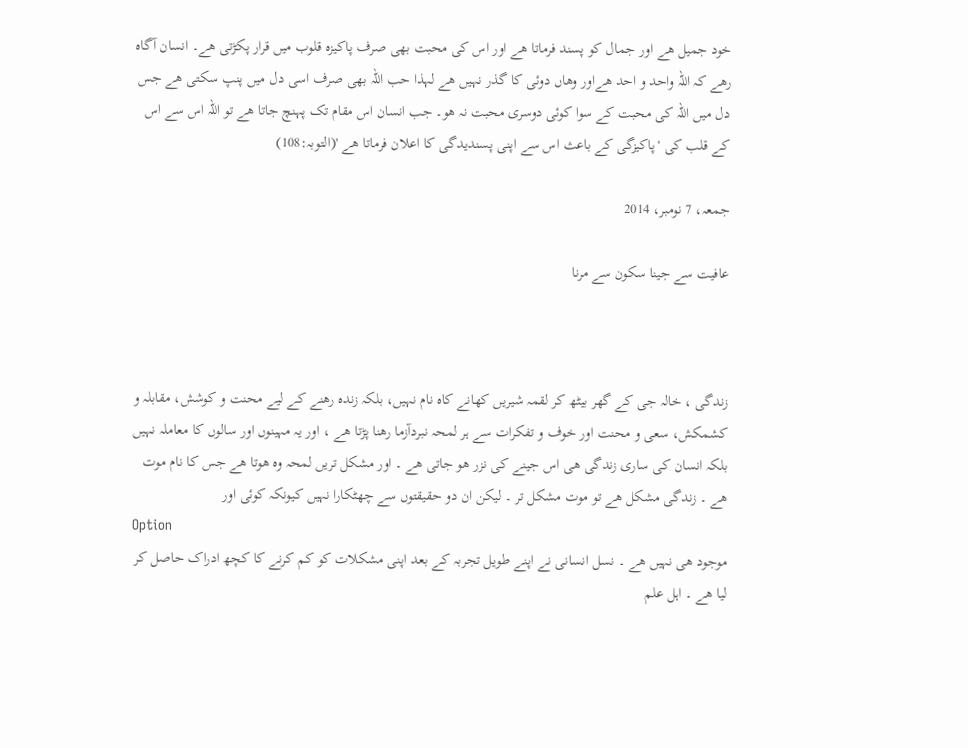خود جمیل ھے اور جمال کو پسند فرماتا ھے اور اس کی محبت بھی صرف پاکیزہ قلوب میں قرار پکڑتی ھے۔ انسان آگاہ رھے کہ اللہ واحد و احد ھےاور وھاں دوئی کا گذر نہیں ھے لہذا حب اللہ بھی صرف اسی دل میں پنپ سکتی ھے جس دل میں اللہ کی محبت کے سوا کوئی دوسری محبت نہ ھو۔ جب انسان اس مقام تک پہنچ جاتا ھے تو اللہ اس سے اس کے قلب کی 'پاکیزگی کے باعث اس سے اپنی پسندیدگی کا اعلان فرماتا ھے '(التوبہ:108)

جمعہ، 7 نومبر، 2014

عافیت سے جینا سکون سے مرنا



زندگی ، خالہ جی کے گھر بيٹھ کر لقمہ شيريں کھانے کاہ نام نہيں، بلکہ زندہ رھنے کے ليے محنت و کوشش، مقابلہ و کشمکش، سعی و محنت اور خوف و تفکرات سے ہر لمحہ نبردآزما رھنا پڑتا ھے ، اور یہ مہينوں اور سالوں کا معاملہ نہيں بلکہ انسان کی ساری زندگی ھی اس جينے کی نزر ھو جاتی ھے ۔ اور مشکل تريں لمحہ وہ ھوتا ھے جس کا نام موت ھے ۔ زندگی مشکل ھے تو موت مشکل تر ۔ ليکن ان دو حقيقتوں سے چھٹکارا نہيں کيونکہ کوئی اور
Option
موجود ھی نہيں ھے ۔ نسل انسانی نے اپنے طويل تجربہ کے بعد اپنی مشکلات کو کم کرنے کا کچھ ادراک حاصل کر ليا ھے ۔ اہل علم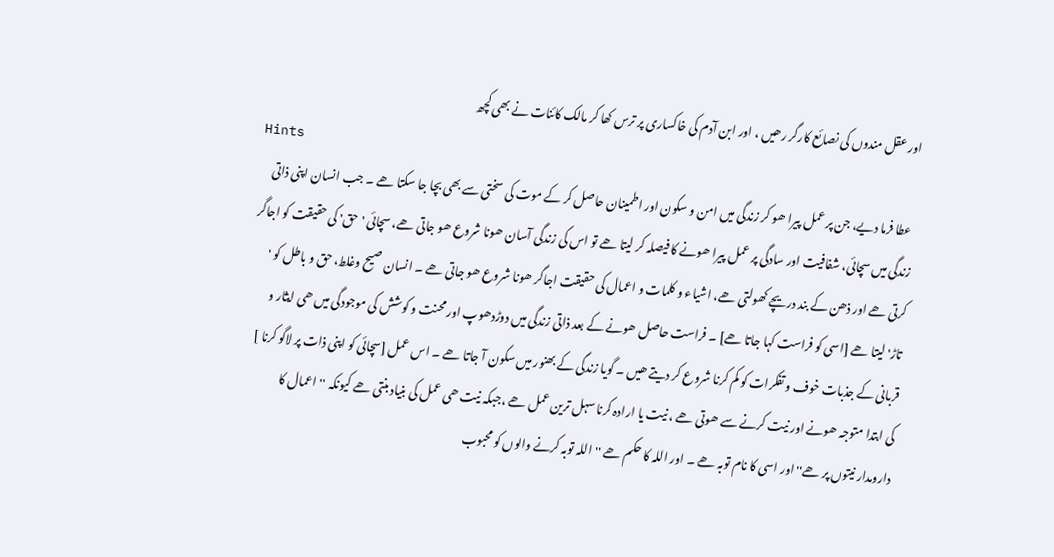اور عقل مندوں کی نصائع کارگر رھيں ، اور ابن آدم کی خاکساری پر ترس کھا کر مالک کائنات نے بھی کچھ
Hints
 عطا فرما ديے، جن پر عمل پيرا ھو کر زندگی ميں امن و سکون اور اطمينان حاصل کر کے موت کی سختی سے بھی بچا جا سکتا ھے ۔ جب انسان اپنی ذاتی زندگی ميں سچائی، شفافيت اور سادگی پر عمل پيرا ھونے کا فيصلہ کر ليتا ھے تو اس کی زندگی آسان ھونا شروع ھو جاتی ھے، سچائی 'حق' کی حقيقت کو اجاگر کرتی ھے اور ذھن کے بند دريچے کھولتی ھے، اشياء و کلمات و اعمال کی حقيقت اجاگر ھونا شروع ھو جاتی ھے ۔ انسان صيح وغلط، حق و باطل کو ' تاڑ' ليتا ھے [اسی کو فراست کہا جاتا ھے] ۔ فراست حاصل ھونے کے بعد ذاتی زندگی ميں دوڑدھوپ اور محنت و کوشش کی موجودگی ميں ھی ايثار و قربانی کے جذبات خوف و تفکرات کو کم کرنا شروع کر ديتے ھيں ۔ گويا زندگی کے بھنور ميں سکون آ جاتا ھے ۔ اس عمل [سچائی کو اپنی ذات پر لاگو کرنا ] کی ابتدا متوجہ ھونے اور نيت کرنے سے ھوتی ھے ، نيت یا ارادہ کرنا سہل ترين عمل ھے ،جبکہ نيت ھی عمل کی بنياد بنتی ھے کيونکہ ''اعمال کا دارومدار نيتوں پر ھے'' اور اسی کا نام توبہ ھے ۔ اور اللہ کا حکم ھے ''اللہ توبہ کرنے والوں کو محبوب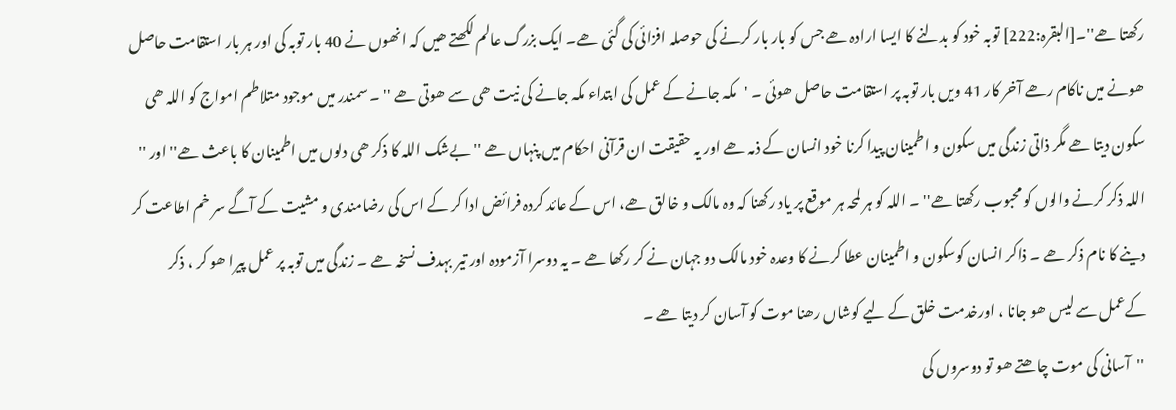رکھتا ھے''۔[البقرہ:222] توبہ خود کو بدلنے کا ايسا ارادہ ھے جس کو بار بار کرنے کی حوصلہ افزائی کی گئی ھے۔ ايک بزرگ عالم لکھتے ھيں کہ انھوں نے 40 بار توبہ کی اور ہر بار استقامت حاصل ھونے ميں ناکام رھے آخر کار 41 ويں بار توبہ پر استقامت حاصل ھوئی ۔ 'مکہ جانے کے عمل کی ابتداء مکہ جانے کی نيت ھی سے ھوتی ھے '' ۔ سمندر ميں موجود متلاطم امواج کو اللہ ھی سکون ديتا ھے مگر ذاتی زندگی ميں سکون و اطمينان پيدا کرنا خود انسان کے ذمہ ھے اور یہ حقيقت ان قرآنی احکام ميں پنہاں ھے ''بےشک اللہ کا ذکر ھی دلوں ميں اطمينان کا باعث ھے'' اور '' اللہ ذکر کرنے والوں کو محبوب رکھتا ھے'' ۔ اللہ کو ہر لمحہ ہر موقع پر ياد رکھنا کہ وہ مالک و خالق ھے، اس کے عائد کردہ فرائض ادا کر کے اس کی رضامندی و مشيت کے آگے سر خم اطاعت کر دينے کا نام ذکر ھے ۔ ذاکر انسان کوسکون و اطمينان عطا کرنے کا وعدہ خود مالک دو جہان نے کر رکھا ھے ۔ يہ دوسرا آزمودہ اور تير بہدف نسخہ ھے ۔ زندگی ميں توبہ پر عمل پيرا ھو کر ، ذکر کےعمل سے ليس ھو جانا ، اورخدمت خلق کے ليے کوشاں رھنا موت کو آسان کر ديتا ھے ۔
 ''آسانی کی موت چاھتے ھو تو دوسروں کی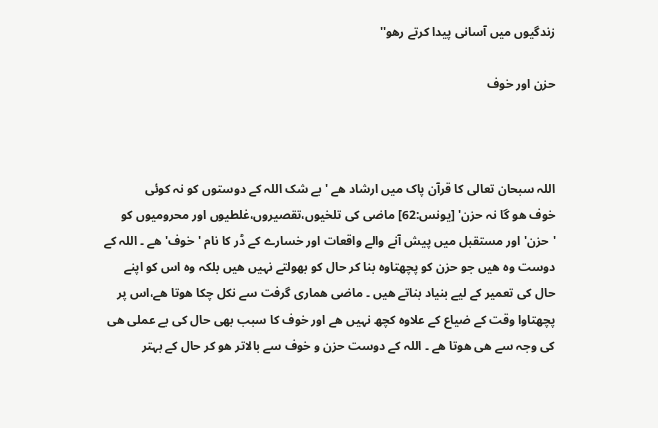زندگيوں ميں آسانی پيدا کرتے رھو''

حزن اور خوف



اللہ سبحان تعالی کا قرآن پاک ميں ارشاد ھے ' بے شک اللہ کے دوستوں کو نہ کوئی
خوف ھو گا نہ حزن' [يونس:62] ماضی کی تلخيوں،تقصيروں،غلطيوں اور محروميوں کو 'حزن' اور مستقبل ميں پيش آنے والے واقعات اور خسارے کے ڈر کا نام 'خوف' ھے ۔ اللہ کے دوست وہ ھيں جو حزن کو پچھتاوہ بنا کر حال کو بھولتے نہيں ھيں بلکہ وہ اس کو اپنے حال کی تعمير کے ليے بنياد بناتے ھيں ۔ ماضی ھماری گرفت سے نکل چکا ھوتا ھے،اس پر پچھتاوا وقت کے ضياع کے علاوہ کچھ نہيں ھے اور خوف کا سبب بھی حال کی بے عملی ھی کی وجہ سے ھی ھوتا ھے ۔ اللہ کے دوست حزن و خوف سے بالاتر ھو کر حال کے بہتر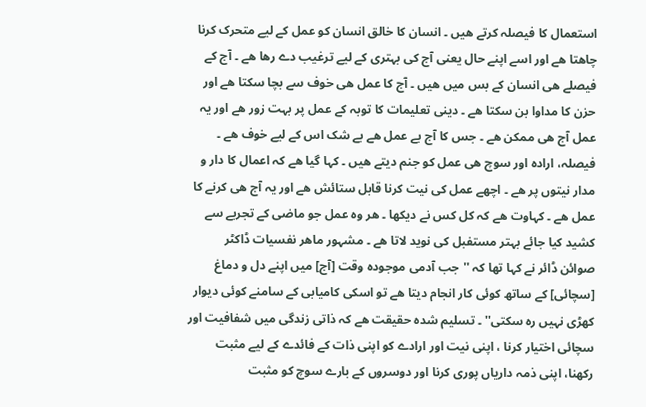استعمال کا فيصلہ کرتے ھيں ۔ انسان کا خالق انسان کو عمل کے ليے متحرک کرنا چاھتا ھے اور اسے اپنے حال یعنی آج کی بہتری کے ليے ترغيب دے رھا ھے ۔ آج کے فيصلے ھی انسان کے بس ميں ھيں ۔ آج کا عمل ھی خوف سے بچا سکتا ھے اور حزن کا مداوا بن سکتا ھے ۔ دينی تعليمات کا توبہ کے عمل پر بہت زور ھے اور يہ عمل آج ھی ممکن ھے ۔ جس کا آج بے عمل ھے بے شک اس کے ليے خوف ھے ۔ فیصلہ، ارادہ اور سوچ ھی عمل کو جنم ديتے ھيں ۔ کہا گيا ھے کہ اعمال کا دار و مدار نيتوں پر ھے ۔ اچھے عمل کی نيت کرنا قابل ستائش ھے اور یہ آج ھی کرنے کا عمل ھے ۔ کہاوت ھے کہ کل کس نے ديکھا ۔ ھر وہ عمل جو ماضی کے تجربے سے کشيد کيا جائے بہتر مستفبل کی نويد لاتا ھے ۔ مشہور ماھر نفسيات ڈاکٹر صوائن ڈائر نے کہا تھا کہ ''جب آدمی موجودہ وقت [آج] ميں اپنے دل و دماغ [سچائی] کے ساتھ کوئی کار انجام ديتا ھے تو اسکی کاميابی کے سامنے کوئی ديوار کھڑی نہيں رہ سکتی'' ۔ تسليم شدہ حقيقت ھے کہ ذاتی زندگی ميں شفافيت اور سچائی اختيار کرنا ، اپنی نيت اور ارادے کو اپنی ذات کے فائدے کے ليے مثبت رکھنا، اپنی ذمہ دارياں پوری کرنا اور دوسروں کے بارے سوچ کو مثبت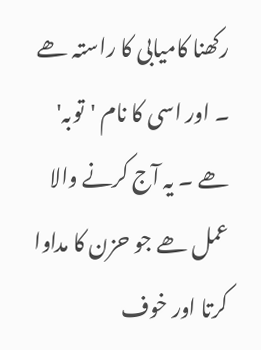رکھنا کاميابی کا راستہ ھے ۔ اور اسی کا نام 'توبہ' ھے ۔ یہ آج کرنے والا عمل ھے جو حزن کا مداوا کرتا اور خوف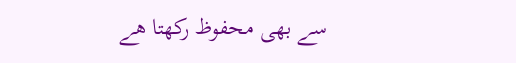سے بھی محفوظ رکھتا ھے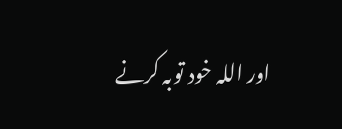اور اللہ خود توبہ کرنے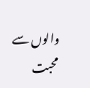والوں سے محبت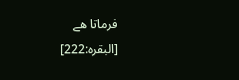فرماتا ھے [البقرہ:222]